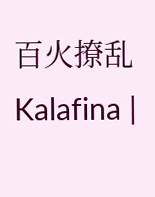百火撩乱 Kalafina |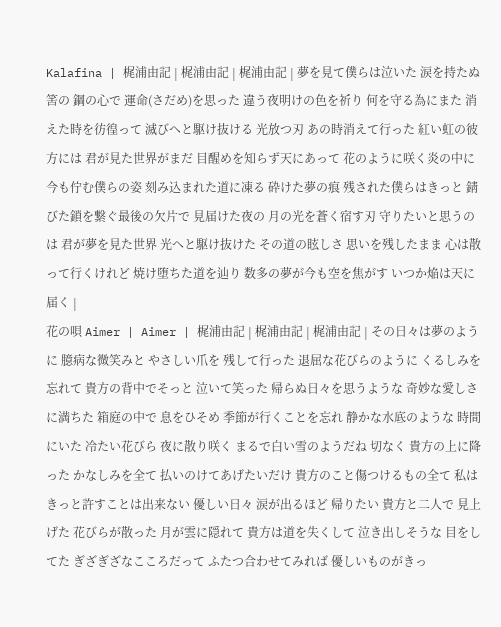Kalafina | 梶浦由記 | 梶浦由記 | 梶浦由記 | 夢を見て僕らは泣いた 涙を持たぬ筈の 鋼の心で 運命(さだめ)を思った 違う夜明けの色を祈り 何を守る為にまた 消えた時を彷徨って 滅びへと駆け抜ける 光放つ刃 あの時消えて行った 紅い虹の彼方には 君が見た世界がまだ 目醒めを知らず天にあって 花のように咲く炎の中に 今も佇む僕らの姿 刻み込まれた道に凍る 砕けた夢の痕 残された僕らはきっと 錆びた鎖を繋ぐ最後の欠片で 見届けた夜の 月の光を蒼く宿す刃 守りたいと思うのは 君が夢を見た世界 光へと駆け抜けた その道の眩しさ 思いを残したまま 心は散って行くけれど 焼け堕ちた道を辿り 数多の夢が今も空を焦がす いつか焔は天に届く |
花の唄 Aimer | Aimer | 梶浦由記 | 梶浦由記 | 梶浦由記 | その日々は夢のように 臆病な微笑みと やさしい爪を 残して行った 退屈な花びらのように くるしみを忘れて 貴方の背中でそっと 泣いて笑った 帰らぬ日々を思うような 奇妙な愛しさに満ちた 箱庭の中で 息をひそめ 季節が行くことを忘れ 静かな水底のような 時間にいた 冷たい花びら 夜に散り咲く まるで白い雪のようだね 切なく 貴方の上に降った かなしみを全て 払いのけてあげたいだけ 貴方のこと傷つけるもの全て 私はきっと許すことは出来ない 優しい日々 涙が出るほど 帰りたい 貴方と二人で 見上げた 花びらが散った 月が雲に隠れて 貴方は道を失くして 泣き出しそうな 目をしてた ぎざぎざなこころだって ふたつ合わせてみれば 優しいものがきっ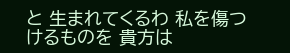と 生まれてくるわ 私を傷つけるものを 貴方は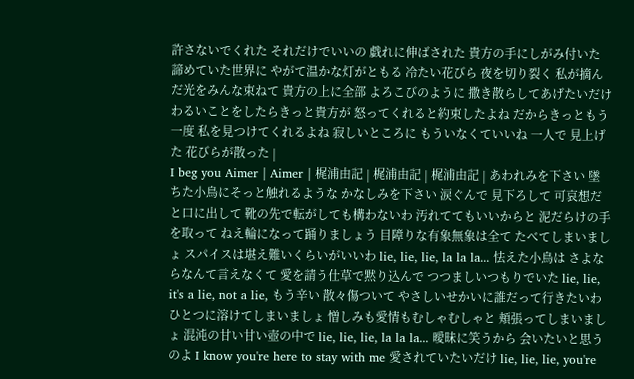許さないでくれた それだけでいいの 戯れに伸ばされた 貴方の手にしがみ付いた 諦めていた世界に やがて温かな灯がともる 冷たい花びら 夜を切り裂く 私が摘んだ光をみんな束ねて 貴方の上に全部 よろこびのように 撒き散らしてあげたいだけ わるいことをしたらきっと貴方が 怒ってくれると約束したよね だからきっともう一度 私を見つけてくれるよね 寂しいところに もういなくていいね 一人で 見上げた 花びらが散った |
I beg you Aimer | Aimer | 梶浦由記 | 梶浦由記 | 梶浦由記 | あわれみを下さい 墜ちた小鳥にそっと触れるような かなしみを下さい 涙ぐんで 見下ろして 可哀想だと口に出して 靴の先で転がしても構わないわ 汚れててもいいからと 泥だらけの手を取って ねえ輪になって踊りましょう 目障りな有象無象は全て たべてしまいましょ スパイスは堪え難いくらいがいいわ lie, lie, lie, la la la... 怯えた小鳥は さよならなんて言えなくて 愛を請う仕草で黙り込んで つつましいつもりでいた lie, lie, it's a lie, not a lie, もう辛い 散々傷ついて やさしいせかいに誰だって行きたいわ ひとつに溶けてしまいましょ 憎しみも愛情もむしゃむしゃと 頬張ってしまいましょ 混沌の甘い甘い壺の中で lie, lie, lie, la la la... 曖昧に笑うから 会いたいと思うのよ I know you're here to stay with me 愛されていたいだけ lie, lie, lie, you're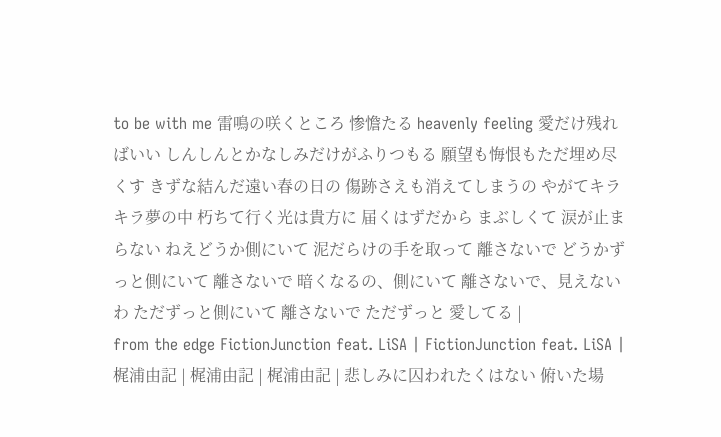to be with me 雷鳴の咲くところ 惨憺たる heavenly feeling 愛だけ残ればいい しんしんとかなしみだけがふりつもる 願望も悔恨もただ埋め尽くす きずな結んだ遠い春の日の 傷跡さえも消えてしまうの やがてキラキラ夢の中 朽ちて行く光は貴方に 届くはずだから まぶしくて 涙が止まらない ねえどうか側にいて 泥だらけの手を取って 離さないで どうかずっと側にいて 離さないで 暗くなるの、側にいて 離さないで、見えないわ ただずっと側にいて 離さないで ただずっと 愛してる |
from the edge FictionJunction feat. LiSA | FictionJunction feat. LiSA | 梶浦由記 | 梶浦由記 | 梶浦由記 | 悲しみに囚われたくはない 俯いた場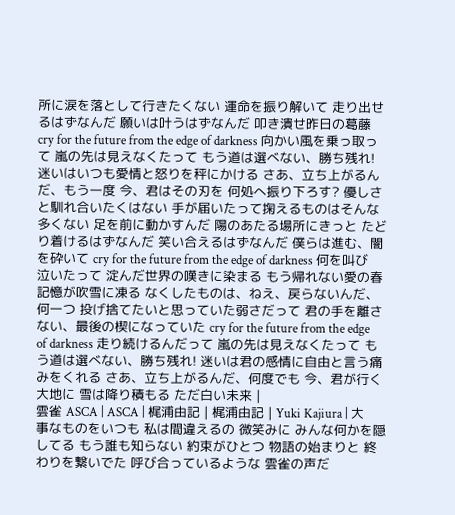所に涙を落として行きたくない 運命を振り解いて 走り出せるはずなんだ 願いは叶うはずなんだ 叩き潰せ昨日の葛藤 cry for the future from the edge of darkness 向かい風を乗っ取って 嵐の先は見えなくたって もう道は選べない、勝ち残れ! 迷いはいつも愛情と怒りを秤にかける さあ、立ち上がるんだ、もう一度 今、君はその刃を 何処へ振り下ろす? 優しさと馴れ合いたくはない 手が届いたって掬えるものはそんな多くない 足を前に動かすんだ 陽のあたる場所にきっと たどり着けるはずなんだ 笑い合えるはずなんだ 僕らは進む、闇を砕いて cry for the future from the edge of darkness 何を叫び泣いたって 淀んだ世界の嘆きに染まる もう帰れない愛の春 記憶が吹雪に凍る なくしたものは、ねえ、戻らないんだ、何一つ 投げ捨てたいと思っていた弱さだって 君の手を離さない、最後の楔になっていた cry for the future from the edge of darkness 走り続けるんだって 嵐の先は見えなくたって もう道は選べない、勝ち残れ! 迷いは君の感情に自由と言う痛みをくれる さあ、立ち上がるんだ、何度でも 今、君が行く大地に 雪は降り積もる ただ白い未来 |
雲雀 ASCA | ASCA | 梶浦由記 | 梶浦由記 | Yuki Kajiura | 大事なものをいつも 私は間違えるの 微笑みに みんな何かを隠してる もう誰も知らない 約束がひとつ 物語の始まりと 終わりを繋いでた 呼び合っているような 雲雀の声だ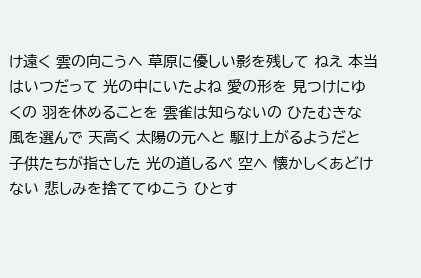け遠く 雲の向こうへ 草原に優しい影を残して ねえ 本当はいつだって 光の中にいたよね 愛の形を 見つけにゆくの 羽を休めることを 雲雀は知らないの ひたむきな 風を選んで 天高く 太陽の元へと 駆け上がるようだと 子供たちが指さした 光の道しるべ 空へ 懐かしくあどけない 悲しみを捨ててゆこう ひとす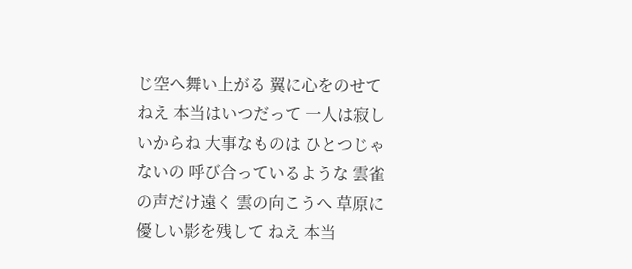じ空へ舞い上がる 翼に心をのせて ねえ 本当はいつだって 一人は寂しいからね 大事なものは ひとつじゃないの 呼び合っているような 雲雀の声だけ遠く 雲の向こうへ 草原に優しい影を残して ねえ 本当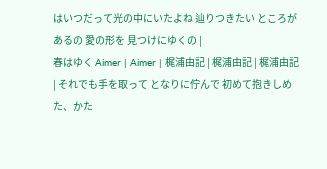はいつだって光の中にいたよね 辿りつきたい ところがあるの 愛の形を 見つけにゆくの |
春はゆく Aimer | Aimer | 梶浦由記 | 梶浦由記 | 梶浦由記 | それでも手を取って となりに佇んで 初めて抱きしめた、かた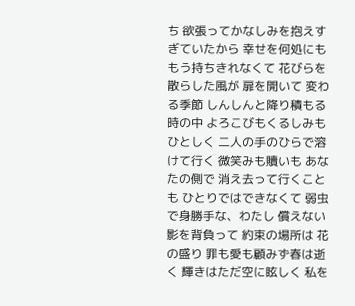ち 欲張ってかなしみを抱えすぎていたから 幸せを何処にも もう持ちきれなくて 花びらを散らした風が 扉を開いて 変わる季節 しんしんと降り積もる時の中 よろこびもくるしみもひとしく 二人の手のひらで溶けて行く 微笑みも贖いも あなたの側で 消え去って行くことも ひとりではできなくて 弱虫で身勝手な、わたし 償えない影を背負って 約束の場所は 花の盛り 罪も愛も顧みず春は逝く 輝きはただ空に眩しく 私を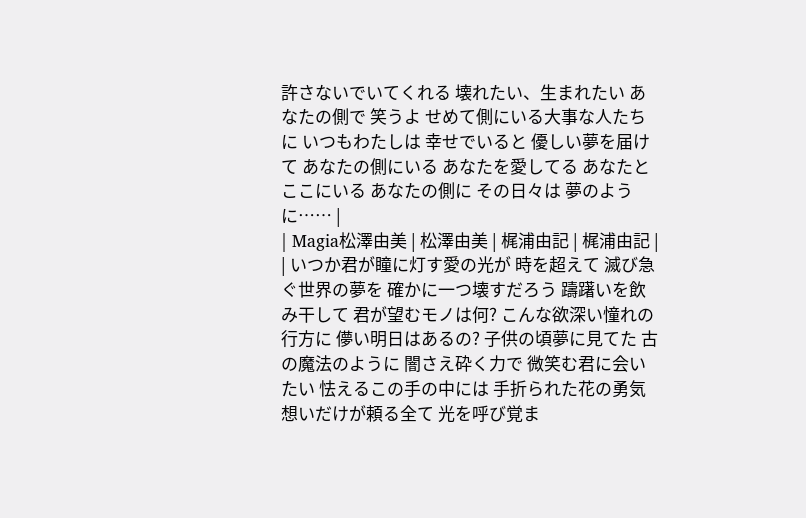許さないでいてくれる 壊れたい、生まれたい あなたの側で 笑うよ せめて側にいる大事な人たちに いつもわたしは 幸せでいると 優しい夢を届けて あなたの側にいる あなたを愛してる あなたとここにいる あなたの側に その日々は 夢のように…… |
| Magia松澤由美 | 松澤由美 | 梶浦由記 | 梶浦由記 | | いつか君が瞳に灯す愛の光が 時を超えて 滅び急ぐ世界の夢を 確かに一つ壊すだろう 躊躇いを飲み干して 君が望むモノは何? こんな欲深い憧れの行方に 儚い明日はあるの? 子供の頃夢に見てた 古の魔法のように 闇さえ砕く力で 微笑む君に会いたい 怯えるこの手の中には 手折られた花の勇気 想いだけが頼る全て 光を呼び覚ま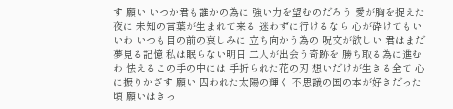す 願い いつか君も誰かの為に 強い力を望むのだろう 愛が胸を捉えた夜に 未知の言葉が生まれて来る 迷わずに行けるなら 心が砕けてもいいわ いつも目の前の哀しみに 立ち向かう為の 呪文が欲しい 君はまだ夢見る記憶 私は眠らない明日 二人が出会う奇跡を 勝ち取る為に進むわ 怯えるこの手の中には 手折られた花の刃 想いだけが生きる全て 心に振りかざす 願い 囚われた太陽の輝く 不思議の国の本が好きだった頃 願いはきっ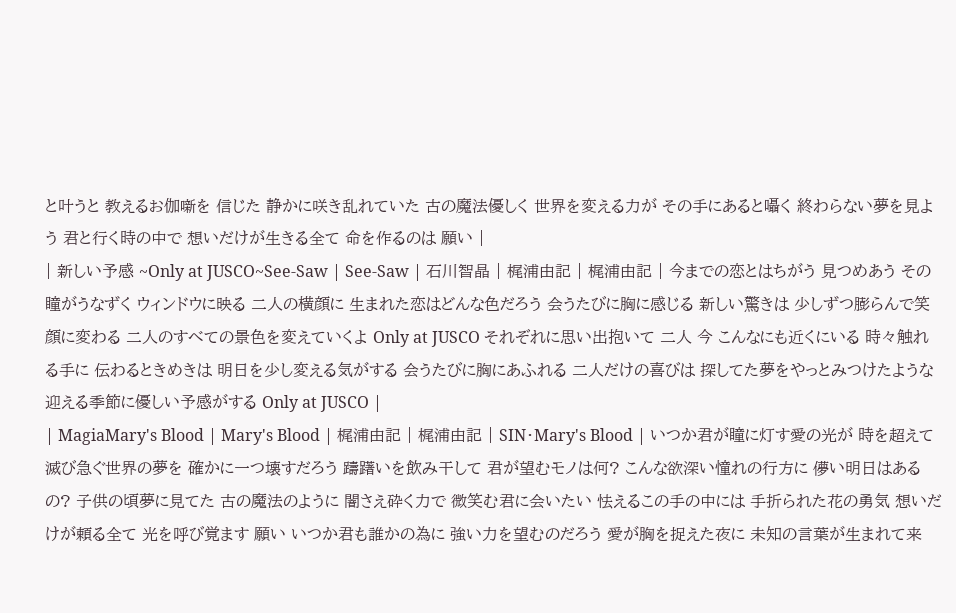と叶うと 教えるお伽噺を 信じた 静かに咲き乱れていた 古の魔法優しく 世界を変える力が その手にあると囁く 終わらない夢を見よう 君と行く時の中で 想いだけが生きる全て 命を作るのは 願い |
| 新しい予感 ~Only at JUSCO~See-Saw | See-Saw | 石川智晶 | 梶浦由記 | 梶浦由記 | 今までの恋とはちがう 見つめあう その瞳がうなずく ウィンドウに映る 二人の横顔に 生まれた恋はどんな色だろう 会うたびに胸に感じる 新しい驚きは 少しずつ膨らんで笑顔に変わる 二人のすべての景色を変えていくよ Only at JUSCO それぞれに思い出抱いて 二人 今 こんなにも近くにいる 時々触れる手に 伝わるときめきは 明日を少し変える気がする 会うたびに胸にあふれる 二人だけの喜びは 探してた夢をやっとみつけたような 迎える季節に優しい予感がする Only at JUSCO |
| MagiaMary's Blood | Mary's Blood | 梶浦由記 | 梶浦由記 | SIN・Mary's Blood | いつか君が瞳に灯す愛の光が 時を超えて 滅び急ぐ世界の夢を 確かに一つ壊すだろう 躊躇いを飲み干して 君が望むモノは何? こんな欲深い憧れの行方に 儚い明日はあるの? 子供の頃夢に見てた 古の魔法のように 闇さえ砕く力で 微笑む君に会いたい 怯えるこの手の中には 手折られた花の勇気 想いだけが頼る全て 光を呼び覚ます 願い いつか君も誰かの為に 強い力を望むのだろう 愛が胸を捉えた夜に 未知の言葉が生まれて来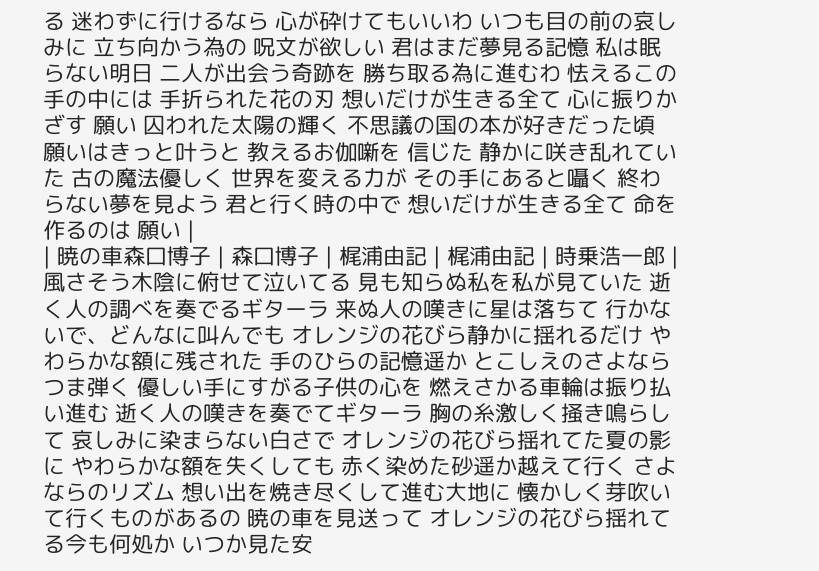る 迷わずに行けるなら 心が砕けてもいいわ いつも目の前の哀しみに 立ち向かう為の 呪文が欲しい 君はまだ夢見る記憶 私は眠らない明日 二人が出会う奇跡を 勝ち取る為に進むわ 怯えるこの手の中には 手折られた花の刃 想いだけが生きる全て 心に振りかざす 願い 囚われた太陽の輝く 不思議の国の本が好きだった頃 願いはきっと叶うと 教えるお伽噺を 信じた 静かに咲き乱れていた 古の魔法優しく 世界を変える力が その手にあると囁く 終わらない夢を見よう 君と行く時の中で 想いだけが生きる全て 命を作るのは 願い |
| 暁の車森口博子 | 森口博子 | 梶浦由記 | 梶浦由記 | 時乗浩一郎 | 風さそう木陰に俯せて泣いてる 見も知らぬ私を私が見ていた 逝く人の調べを奏でるギターラ 来ぬ人の嘆きに星は落ちて 行かないで、どんなに叫んでも オレンジの花びら静かに揺れるだけ やわらかな額に残された 手のひらの記憶遥か とこしえのさよならつま弾く 優しい手にすがる子供の心を 燃えさかる車輪は振り払い進む 逝く人の嘆きを奏でてギターラ 胸の糸激しく掻き鳴らして 哀しみに染まらない白さで オレンジの花びら揺れてた夏の影に やわらかな額を失くしても 赤く染めた砂遥か越えて行く さよならのリズム 想い出を焼き尽くして進む大地に 懐かしく芽吹いて行くものがあるの 暁の車を見送って オレンジの花びら揺れてる今も何処か いつか見た安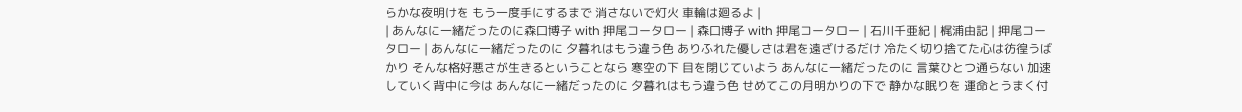らかな夜明けを もう一度手にするまで 消さないで灯火 車輪は廻るよ |
| あんなに一緒だったのに森口博子 with 押尾コータロー | 森口博子 with 押尾コータロー | 石川千亜紀 | 梶浦由記 | 押尾コータロー | あんなに一緒だったのに 夕暮れはもう違う色 ありふれた優しさは君を遠ざけるだけ 冷たく切り捨てた心は彷徨うばかり そんな格好悪さが生きるということなら 寒空の下 目を閉じていよう あんなに一緒だったのに 言葉ひとつ通らない 加速していく背中に今は あんなに一緒だったのに 夕暮れはもう違う色 せめてこの月明かりの下で 静かな眠りを 運命とうまく付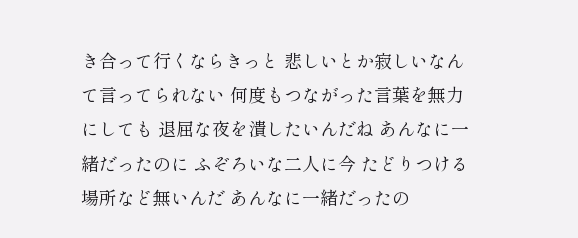き合って行くならきっと 悲しいとか寂しいなんて言ってられない 何度もつながった言葉を無力にしても 退屈な夜を潰したいんだね あんなに一緒だったのに ふぞろいな二人に今 たどりつける場所など無いんだ あんなに一緒だったの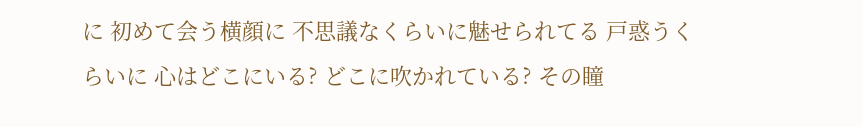に 初めて会う横顔に 不思議なくらいに魅せられてる 戸惑うくらいに 心はどこにいる? どこに吹かれている? その瞳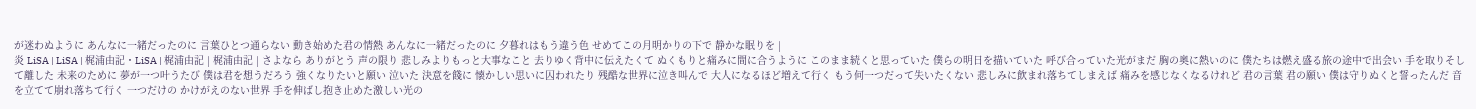が迷わぬように あんなに一緒だったのに 言葉ひとつ通らない 動き始めた君の情熱 あんなに一緒だったのに 夕暮れはもう違う色 せめてこの月明かりの下で 静かな眠りを |
炎 LiSA | LiSA | 梶浦由記・LiSA | 梶浦由記 | 梶浦由記 | さよなら ありがとう 声の限り 悲しみよりもっと大事なこと 去りゆく背中に伝えたくて ぬくもりと痛みに間に合うように このまま続くと思っていた 僕らの明日を描いていた 呼び合っていた光がまだ 胸の奥に熱いのに 僕たちは燃え盛る旅の途中で出会い 手を取りそして離した 未来のために 夢が一つ叶うたび 僕は君を想うだろう 強くなりたいと願い 泣いた 決意を餞に 懐かしい思いに囚われたり 残酷な世界に泣き叫んで 大人になるほど増えて行く もう何一つだって失いたくない 悲しみに飲まれ落ちてしまえば 痛みを感じなくなるけれど 君の言葉 君の願い 僕は守りぬくと誓ったんだ 音を立てて崩れ落ちて行く 一つだけの かけがえのない世界 手を伸ばし抱き止めた激しい光の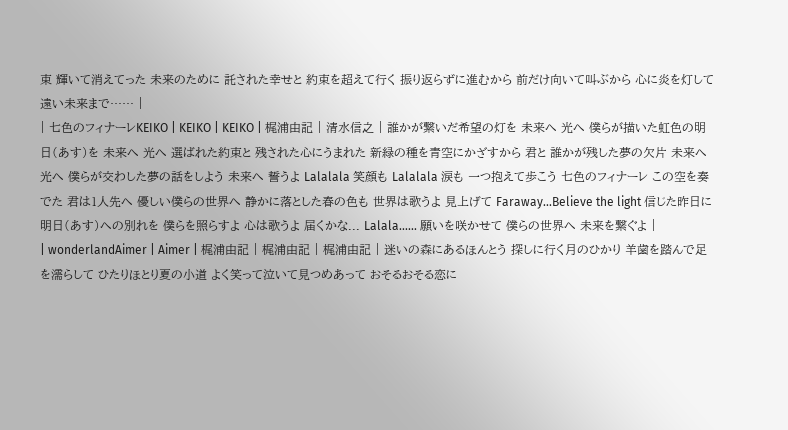束 輝いて消えてった 未来のために 託された幸せと 約束を超えて行く 振り返らずに進むから 前だけ向いて叫ぶから 心に炎を灯して 遠い未来まで…… |
| 七色のフィナーレKEIKO | KEIKO | KEIKO | 梶浦由記 | 清水信之 | 誰かが繋いだ希望の灯を 未来へ 光へ 僕らが描いた虹色の明日(あす)を 未来へ 光へ 選ばれた約束と 残された心にうまれた 新緑の種を青空にかざすから 君と 誰かが残した夢の欠片 未来へ 光へ 僕らが交わした夢の話をしよう 未来へ 誓うよ Lalalala 笑顔も Lalalala 涙も 一つ抱えて歩こう 七色のフィナーレ この空を奏でた 君は1人先へ 優しい僕らの世界へ 静かに落とした春の色も 世界は歌うよ 見上げて Faraway...Believe the light 信じた昨日に明日(あす)への別れを 僕らを照らすよ 心は歌うよ 届くかな... Lalala...... 願いを咲かせて 僕らの世界へ 未来を繋ぐよ |
| wonderlandAimer | Aimer | 梶浦由記 | 梶浦由記 | 梶浦由記 | 迷いの森にあるほんとう 探しに行く月のひかり 羊歯を踏んで足を濡らして ひたりほとり夏の小道 よく笑って泣いて見つめあって おそるおそる恋に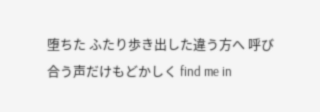堕ちた ふたり歩き出した違う方へ 呼び合う声だけもどかしく find me in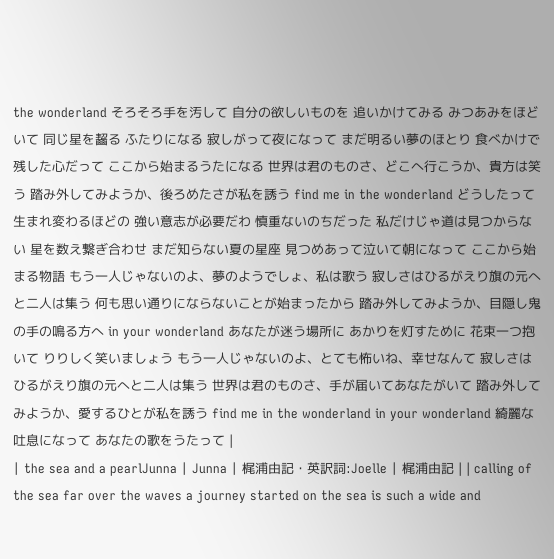the wonderland そろそろ手を汚して 自分の欲しいものを 追いかけてみる みつあみをほどいて 同じ星を齧る ふたりになる 寂しがって夜になって まだ明るい夢のほとり 食べかけで残した心だって ここから始まるうたになる 世界は君のものさ、どこへ行こうか、貴方は笑う 踏み外してみようか、後ろめたさが私を誘う find me in the wonderland どうしたって 生まれ変わるほどの 強い意志が必要だわ 慎重ないのちだった 私だけじゃ道は見つからない 星を数え繋ぎ合わせ まだ知らない夏の星座 見つめあって泣いて朝になって ここから始まる物語 もう一人じゃないのよ、夢のようでしょ、私は歌う 寂しさはひるがえり旗の元へと二人は集う 何も思い通りにならないことが始まったから 踏み外してみようか、目隠し鬼の手の鳴る方へ in your wonderland あなたが迷う場所に あかりを灯すために 花束一つ抱いて りりしく笑いましょう もう一人じゃないのよ、とても怖いね、幸せなんて 寂しさはひるがえり旗の元へと二人は集う 世界は君のものさ、手が届いてあなたがいて 踏み外してみようか、愛するひとが私を誘う find me in the wonderland in your wonderland 綺麗な吐息になって あなたの歌をうたって |
| the sea and a pearlJunna | Junna | 梶浦由記・英訳詞:Joelle | 梶浦由記 | | calling of the sea far over the waves a journey started on the sea is such a wide and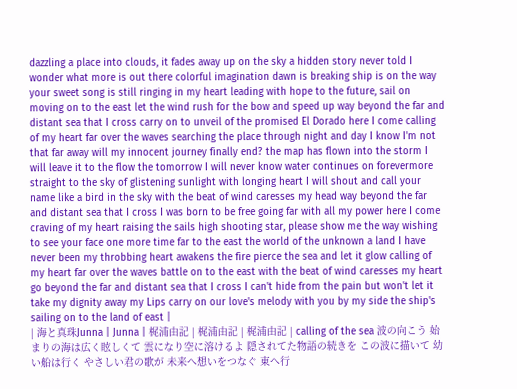dazzling a place into clouds, it fades away up on the sky a hidden story never told I wonder what more is out there colorful imagination dawn is breaking ship is on the way your sweet song is still ringing in my heart leading with hope to the future, sail on moving on to the east let the wind rush for the bow and speed up way beyond the far and distant sea that I cross carry on to unveil of the promised El Dorado here I come calling of my heart far over the waves searching the place through night and day I know I'm not that far away will my innocent journey finally end? the map has flown into the storm I will leave it to the flow the tomorrow I will never know water continues on forevermore straight to the sky of glistening sunlight with longing heart I will shout and call your name like a bird in the sky with the beat of wind caresses my head way beyond the far and distant sea that I cross I was born to be free going far with all my power here I come craving of my heart raising the sails high shooting star, please show me the way wishing to see your face one more time far to the east the world of the unknown a land I have never been my throbbing heart awakens the fire pierce the sea and let it glow calling of my heart far over the waves battle on to the east with the beat of wind caresses my heart go beyond the far and distant sea that I cross I can't hide from the pain but won't let it take my dignity away my Lips carry on our love's melody with you by my side the ship's sailing on to the land of east |
| 海と真珠Junna | Junna | 梶浦由記 | 梶浦由記 | 梶浦由記 | calling of the sea 波の向こう 始まりの海は広く眩しくて 雲になり空に溶けるよ 隠されてた物語の続きを この波に描いて 幼い船は行く やさしい君の歌が 未来へ想いをつなぐ 東へ行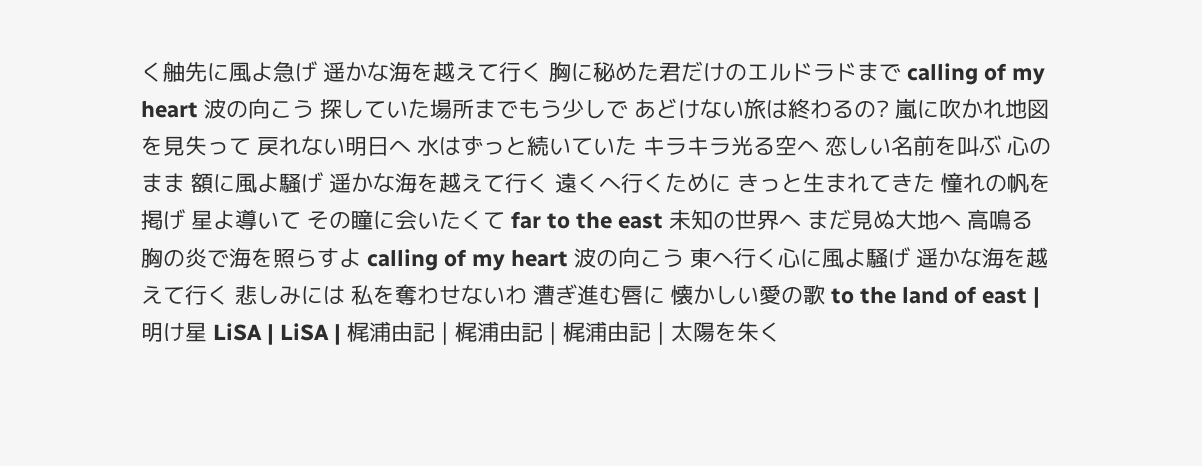く舳先に風よ急げ 遥かな海を越えて行く 胸に秘めた君だけのエルドラドまで calling of my heart 波の向こう 探していた場所までもう少しで あどけない旅は終わるの? 嵐に吹かれ地図を見失って 戻れない明日へ 水はずっと続いていた キラキラ光る空へ 恋しい名前を叫ぶ 心のまま 額に風よ騒げ 遥かな海を越えて行く 遠くへ行くために きっと生まれてきた 憧れの帆を掲げ 星よ導いて その瞳に会いたくて far to the east 未知の世界へ まだ見ぬ大地へ 高鳴る胸の炎で海を照らすよ calling of my heart 波の向こう 東へ行く心に風よ騒げ 遥かな海を越えて行く 悲しみには 私を奪わせないわ 漕ぎ進む唇に 懐かしい愛の歌 to the land of east |
明け星 LiSA | LiSA | 梶浦由記 | 梶浦由記 | 梶浦由記 | 太陽を朱く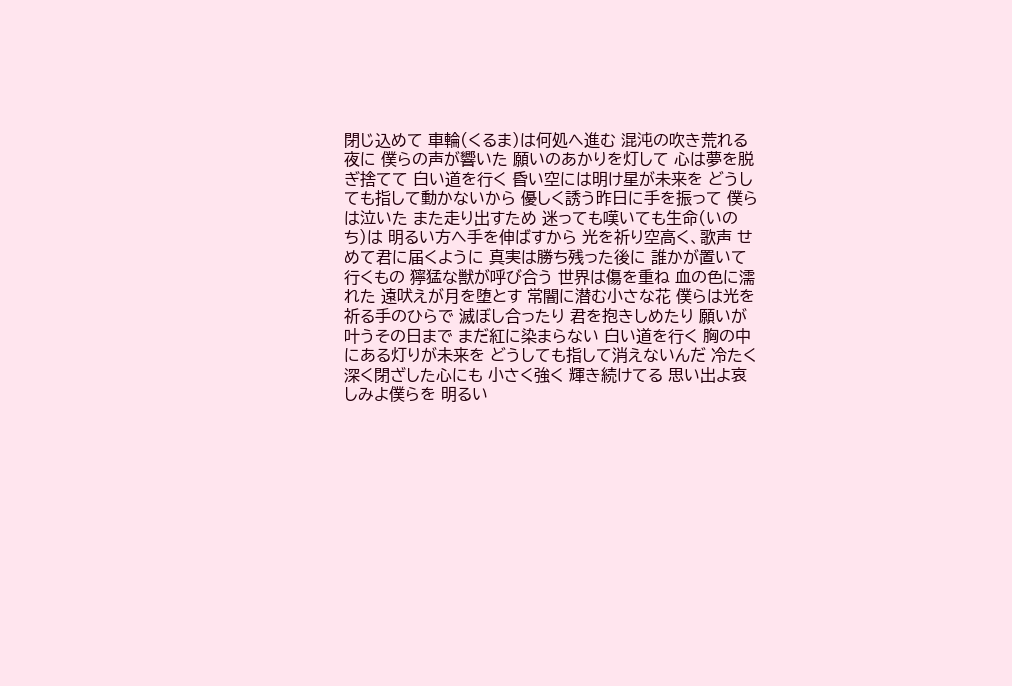閉じ込めて 車輪(くるま)は何処へ進む 混沌の吹き荒れる夜に 僕らの声が響いた 願いのあかりを灯して 心は夢を脱ぎ捨てて 白い道を行く 昏い空には明け星が未来を どうしても指して動かないから 優しく誘う昨日に手を振って 僕らは泣いた また走り出すため 迷っても嘆いても生命(いのち)は 明るい方へ手を伸ばすから 光を祈り空高く、歌声 せめて君に届くように 真実は勝ち残った後に 誰かが置いて行くもの 獰猛な獣が呼び合う 世界は傷を重ね 血の色に濡れた 遠吠えが月を堕とす 常闇に潜む小さな花 僕らは光を祈る手のひらで 滅ぼし合ったり 君を抱きしめたり 願いが叶うその日まで まだ紅に染まらない 白い道を行く 胸の中にある灯りが未来を どうしても指して消えないんだ 冷たく深く閉ざした心にも 小さく強く 輝き続けてる 思い出よ哀しみよ僕らを 明るい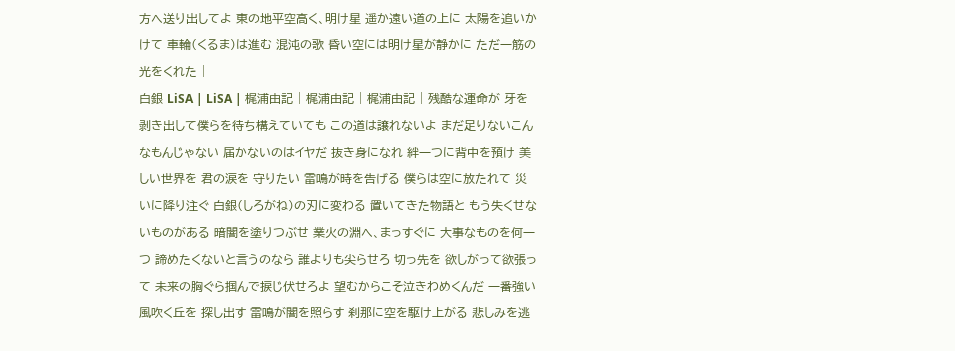方へ送り出してよ 東の地平空高く、明け星 遥か遠い道の上に 太陽を追いかけて 車輪(くるま)は進む 混沌の歌 昏い空には明け星が静かに ただ一筋の光をくれた |
白銀 LiSA | LiSA | 梶浦由記 | 梶浦由記 | 梶浦由記 | 残酷な運命が 牙を剥き出して僕らを待ち構えていても この道は譲れないよ まだ足りないこんなもんじゃない 届かないのはイヤだ 抜き身になれ 絆一つに背中を預け 美しい世界を 君の涙を 守りたい 雷鳴が時を告げる 僕らは空に放たれて 災いに降り注ぐ 白銀(しろがね)の刃に変わる 置いてきた物語と もう失くせないものがある 暗闇を塗りつぶせ 業火の淵へ、まっすぐに 大事なものを何一つ 諦めたくないと言うのなら 誰よりも尖らせろ 切っ先を 欲しがって欲張って 未来の胸ぐら掴んで捩じ伏せろよ 望むからこそ泣きわめくんだ 一番強い 風吹く丘を 探し出す 雷鳴が闇を照らす 刹那に空を駆け上がる 悲しみを逃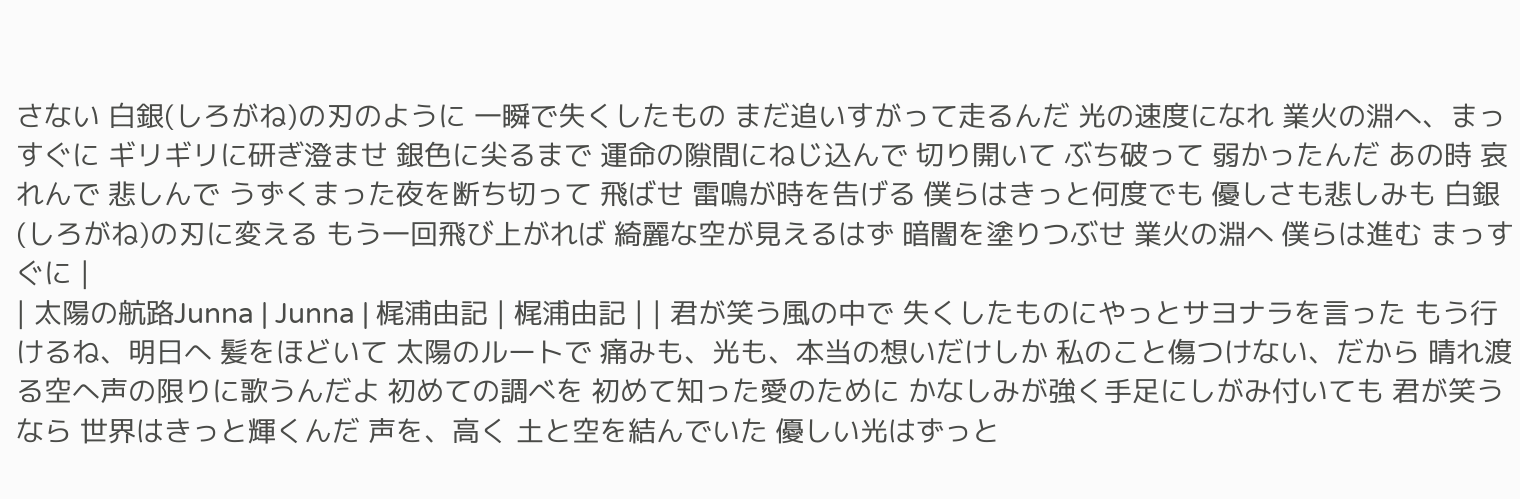さない 白銀(しろがね)の刃のように 一瞬で失くしたもの まだ追いすがって走るんだ 光の速度になれ 業火の淵へ、まっすぐに ギリギリに研ぎ澄ませ 銀色に尖るまで 運命の隙間にねじ込んで 切り開いて ぶち破って 弱かったんだ あの時 哀れんで 悲しんで うずくまった夜を断ち切って 飛ばせ 雷鳴が時を告げる 僕らはきっと何度でも 優しさも悲しみも 白銀(しろがね)の刃に変える もう一回飛び上がれば 綺麗な空が見えるはず 暗闇を塗りつぶせ 業火の淵へ 僕らは進む まっすぐに |
| 太陽の航路Junna | Junna | 梶浦由記 | 梶浦由記 | | 君が笑う風の中で 失くしたものにやっとサヨナラを言った もう行けるね、明日へ 髪をほどいて 太陽のルートで 痛みも、光も、本当の想いだけしか 私のこと傷つけない、だから 晴れ渡る空へ声の限りに歌うんだよ 初めての調べを 初めて知った愛のために かなしみが強く手足にしがみ付いても 君が笑うなら 世界はきっと輝くんだ 声を、高く 土と空を結んでいた 優しい光はずっと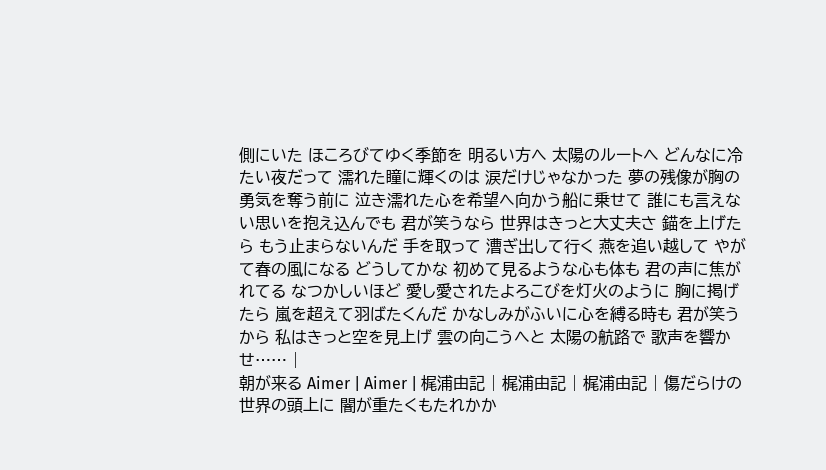側にいた ほころびてゆく季節を 明るい方へ 太陽のルートへ どんなに冷たい夜だって 濡れた瞳に輝くのは 涙だけじゃなかった 夢の残像が胸の勇気を奪う前に 泣き濡れた心を希望へ向かう船に乗せて 誰にも言えない思いを抱え込んでも 君が笑うなら 世界はきっと大丈夫さ 錨を上げたら もう止まらないんだ 手を取って 漕ぎ出して行く 燕を追い越して やがて春の風になる どうしてかな 初めて見るような心も体も 君の声に焦がれてる なつかしいほど 愛し愛されたよろこびを灯火のように 胸に掲げたら 嵐を超えて羽ばたくんだ かなしみがふいに心を縛る時も 君が笑うから 私はきっと空を見上げ 雲の向こうへと 太陽の航路で 歌声を響かせ…… |
朝が来る Aimer | Aimer | 梶浦由記 | 梶浦由記 | 梶浦由記 | 傷だらけの世界の頭上に 闇が重たくもたれかか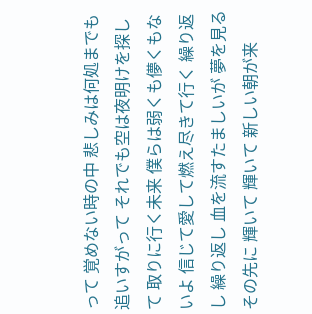って 覚めない時の中 悲しみは何処までも追いすがって それでも空は夜明けを探して 取りに行く未来 僕らは弱くも儚くもないよ 信じて愛して燃え尽きて行く 繰り返し 繰り返し 血を流すたましいが 夢を見るその先に 輝いて 輝いて 新しい朝が来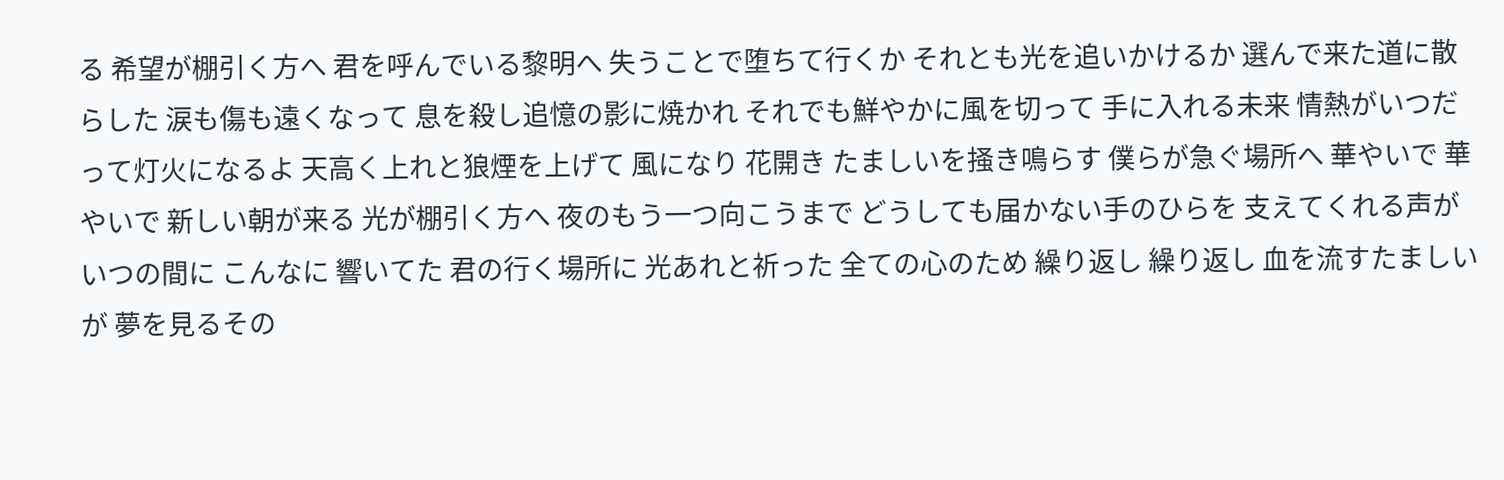る 希望が棚引く方へ 君を呼んでいる黎明へ 失うことで堕ちて行くか それとも光を追いかけるか 選んで来た道に散らした 涙も傷も遠くなって 息を殺し追憶の影に焼かれ それでも鮮やかに風を切って 手に入れる未来 情熱がいつだって灯火になるよ 天高く上れと狼煙を上げて 風になり 花開き たましいを掻き鳴らす 僕らが急ぐ場所へ 華やいで 華やいで 新しい朝が来る 光が棚引く方へ 夜のもう一つ向こうまで どうしても届かない手のひらを 支えてくれる声が いつの間に こんなに 響いてた 君の行く場所に 光あれと祈った 全ての心のため 繰り返し 繰り返し 血を流すたましいが 夢を見るその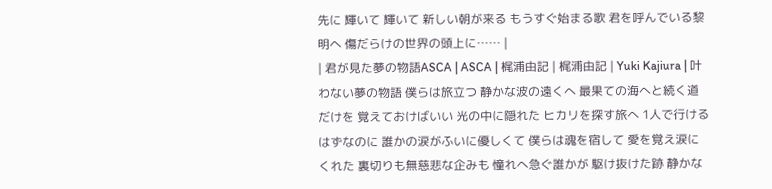先に 輝いて 輝いて 新しい朝が来る もうすぐ始まる歌 君を呼んでいる黎明へ 傷だらけの世界の頭上に…… |
| 君が見た夢の物語ASCA | ASCA | 梶浦由記 | 梶浦由記 | Yuki Kajiura | 叶わない夢の物語 僕らは旅立つ 静かな波の遠くへ 最果ての海へと続く道だけを 覚えておけばいい 光の中に隠れた ヒカリを探す旅へ 1人で行けるはずなのに 誰かの涙がふいに優しくて 僕らは魂を宿して 愛を覚え涙にくれた 裏切りも無慈悲な企みも 憧れへ急ぐ誰かが 駆け抜けた跡 静かな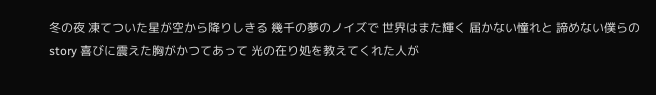冬の夜 凍てついた星が空から降りしきる 幾千の夢のノイズで 世界はまた輝く 届かない憧れと 諦めない僕らの story 喜びに震えた胸がかつてあって 光の在り処を教えてくれた人が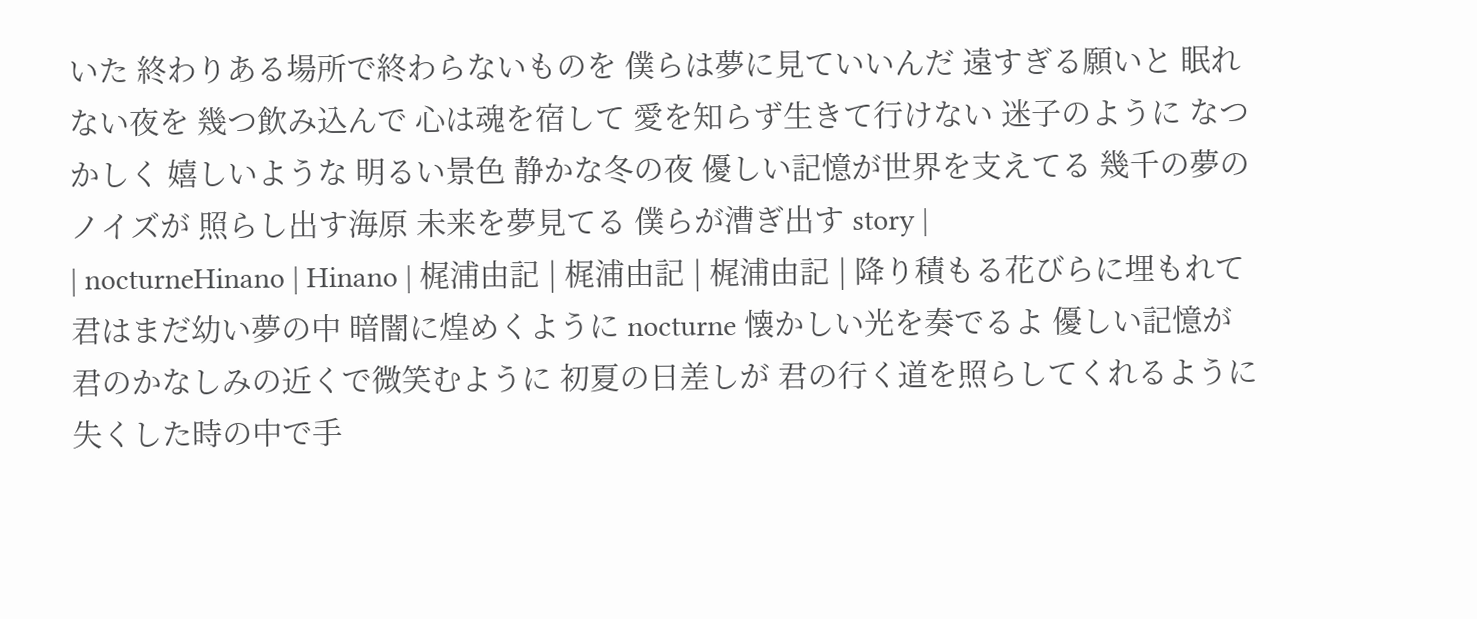いた 終わりある場所で終わらないものを 僕らは夢に見ていいんだ 遠すぎる願いと 眠れない夜を 幾つ飲み込んで 心は魂を宿して 愛を知らず生きて行けない 迷子のように なつかしく 嬉しいような 明るい景色 静かな冬の夜 優しい記憶が世界を支えてる 幾千の夢のノイズが 照らし出す海原 未来を夢見てる 僕らが漕ぎ出す story |
| nocturneHinano | Hinano | 梶浦由記 | 梶浦由記 | 梶浦由記 | 降り積もる花びらに埋もれて 君はまだ幼い夢の中 暗闇に煌めくように nocturne 懐かしい光を奏でるよ 優しい記憶が 君のかなしみの近くで微笑むように 初夏の日差しが 君の行く道を照らしてくれるように 失くした時の中で手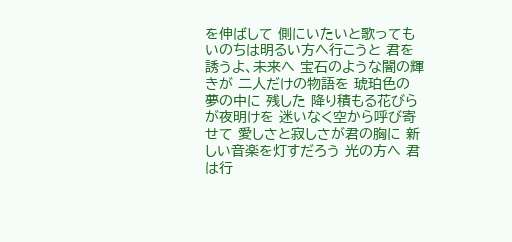を伸ばして 側にいたいと歌っても いのちは明るい方へ行こうと 君を誘うよ、未来へ 宝石のような闇の輝きが 二人だけの物語を 琥珀色の 夢の中に 残した 降り積もる花びらが夜明けを 迷いなく空から呼び寄せて 愛しさと寂しさが君の胸に 新しい音楽を灯すだろう 光の方へ 君は行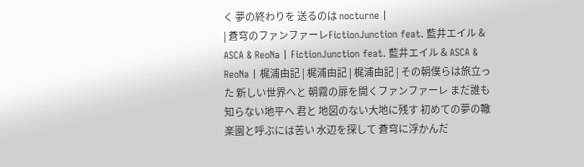く 夢の終わりを 送るのは nocturne |
| 蒼穹のファンファーレFictionJunction feat. 藍井エイル & ASCA & ReoNa | FictionJunction feat. 藍井エイル & ASCA & ReoNa | 梶浦由記 | 梶浦由記 | 梶浦由記 | その朝僕らは旅立った 新しい世界へと 朝霧の扉を開くファンファーレ まだ誰も知らない地平へ 君と 地図のない大地に残す 初めての夢の轍 楽園と呼ぶには苦い 水辺を探して 蒼穹に浮かんだ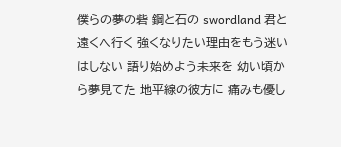僕らの夢の砦 鋼と石の swordland 君と遠くへ行く 強くなりたい理由をもう迷いはしない 語り始めよう未来を 幼い頃から夢見てた 地平線の彼方に 痛みも優し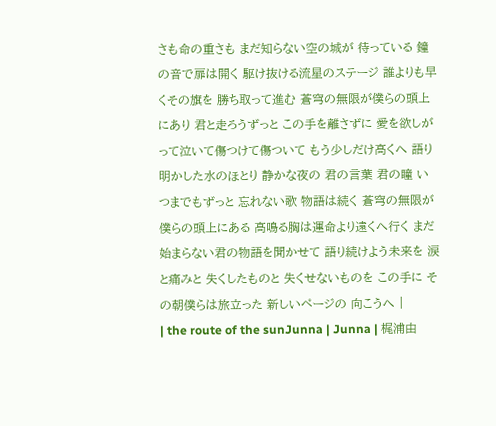さも命の重さも まだ知らない空の城が 待っている 鐘の音で扉は開く 駆け抜ける流星のステージ 誰よりも早くその旗を 勝ち取って進む 蒼穹の無限が僕らの頭上にあり 君と走ろうずっと この手を離さずに 愛を欲しがって泣いて傷つけて傷ついて もう少しだけ高くへ 語り明かした水のほとり 静かな夜の 君の言葉 君の瞳 いつまでもずっと 忘れない歌 物語は続く 蒼穹の無限が僕らの頭上にある 高鳴る胸は運命より遠くへ行く まだ始まらない君の物語を聞かせて 語り続けよう未来を 涙と痛みと 失くしたものと 失くせないものを この手に その朝僕らは旅立った 新しいページの 向こうへ |
| the route of the sunJunna | Junna | 梶浦由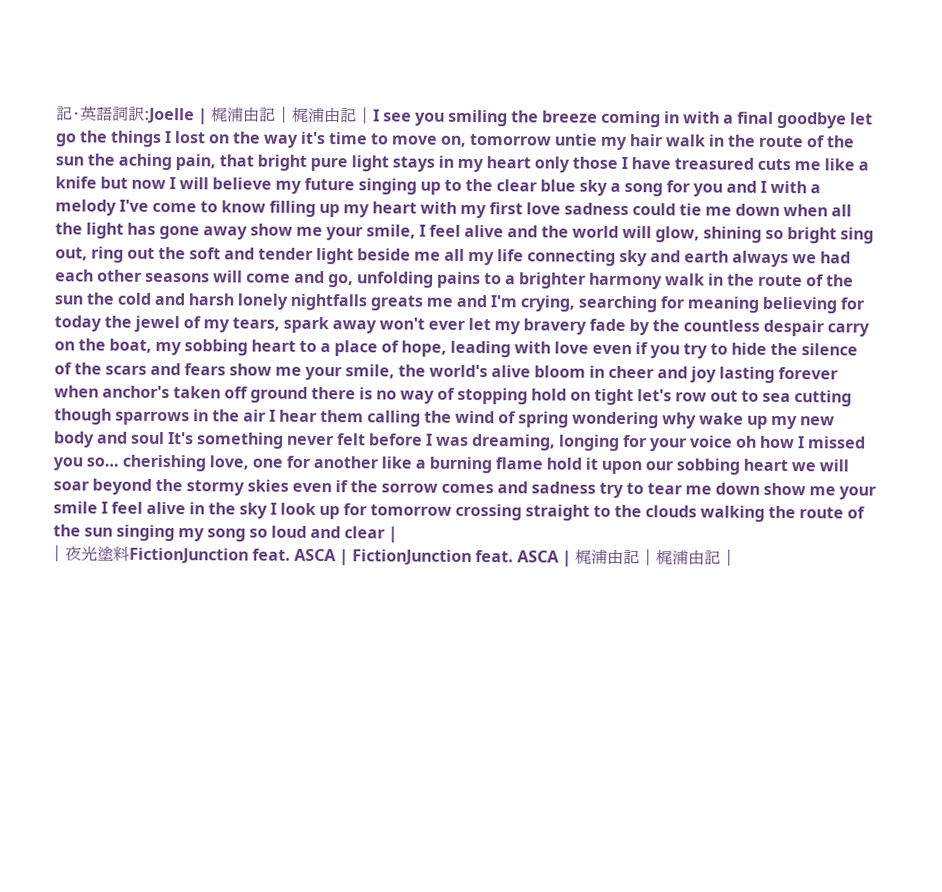記・英語詞訳:Joelle | 梶浦由記 | 梶浦由記 | I see you smiling the breeze coming in with a final goodbye let go the things I lost on the way it's time to move on, tomorrow untie my hair walk in the route of the sun the aching pain, that bright pure light stays in my heart only those I have treasured cuts me like a knife but now I will believe my future singing up to the clear blue sky a song for you and I with a melody I've come to know filling up my heart with my first love sadness could tie me down when all the light has gone away show me your smile, I feel alive and the world will glow, shining so bright sing out, ring out the soft and tender light beside me all my life connecting sky and earth always we had each other seasons will come and go, unfolding pains to a brighter harmony walk in the route of the sun the cold and harsh lonely nightfalls greats me and I'm crying, searching for meaning believing for today the jewel of my tears, spark away won't ever let my bravery fade by the countless despair carry on the boat, my sobbing heart to a place of hope, leading with love even if you try to hide the silence of the scars and fears show me your smile, the world's alive bloom in cheer and joy lasting forever when anchor's taken off ground there is no way of stopping hold on tight let's row out to sea cutting though sparrows in the air I hear them calling the wind of spring wondering why wake up my new body and soul It's something never felt before I was dreaming, longing for your voice oh how I missed you so… cherishing love, one for another like a burning flame hold it upon our sobbing heart we will soar beyond the stormy skies even if the sorrow comes and sadness try to tear me down show me your smile I feel alive in the sky I look up for tomorrow crossing straight to the clouds walking the route of the sun singing my song so loud and clear |
| 夜光塗料FictionJunction feat. ASCA | FictionJunction feat. ASCA | 梶浦由記 | 梶浦由記 |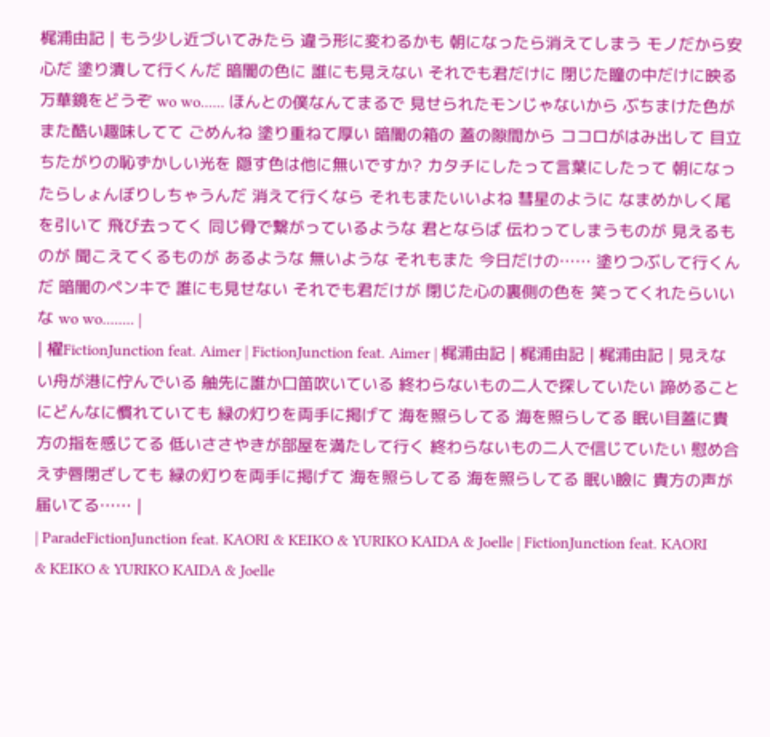梶浦由記 | もう少し近づいてみたら 違う形に変わるかも 朝になったら消えてしまう モノだから安心だ 塗り潰して行くんだ 暗闇の色に 誰にも見えない それでも君だけに 閉じた瞳の中だけに映る 万華鏡をどうぞ wo wo...... ほんとの僕なんてまるで 見せられたモンじゃないから ぶちまけた色がまた酷い趣味してて ごめんね 塗り重ねて厚い 暗闇の箱の 蓋の隙間から ココロがはみ出して 目立ちたがりの恥ずかしい光を 隠す色は他に無いですか? カタチにしたって言葉にしたって 朝になったらしょんぼりしちゃうんだ 消えて行くなら それもまたいいよね 彗星のように なまめかしく尾を引いて 飛び去ってく 同じ骨で繋がっているような 君とならば 伝わってしまうものが 見えるものが 聞こえてくるものが あるような 無いような それもまた 今日だけの…… 塗りつぶして行くんだ 暗闇のペンキで 誰にも見せない それでも君だけが 閉じた心の裏側の色を 笑ってくれたらいいな wo wo........ |
| 櫂FictionJunction feat. Aimer | FictionJunction feat. Aimer | 梶浦由記 | 梶浦由記 | 梶浦由記 | 見えない舟が港に佇んでいる 舳先に誰か口笛吹いている 終わらないもの二人で探していたい 諦めることにどんなに慣れていても 緑の灯りを両手に掲げて 海を照らしてる 海を照らしてる 眠い目蓋に貴方の指を感じてる 低いささやきが部屋を満たして行く 終わらないもの二人で信じていたい 慰め合えず唇閉ざしても 緑の灯りを両手に掲げて 海を照らしてる 海を照らしてる 眠い瞼に 貴方の声が届いてる…… |
| ParadeFictionJunction feat. KAORI & KEIKO & YURIKO KAIDA & Joelle | FictionJunction feat. KAORI & KEIKO & YURIKO KAIDA & Joelle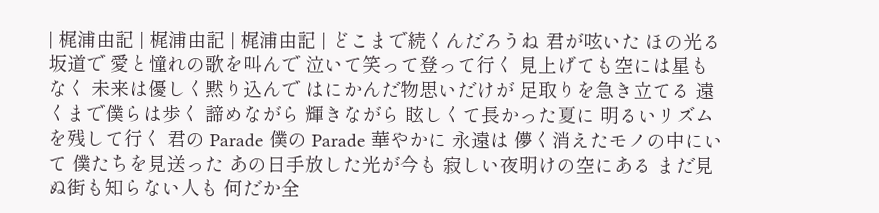| 梶浦由記 | 梶浦由記 | 梶浦由記 | どこまで続くんだろうね 君が呟いた ほの光る坂道で 愛と憧れの歌を叫んで 泣いて笑って登って行く 見上げても空には星もなく 未来は優しく黙り込んで はにかんだ物思いだけが 足取りを急き立てる 遠くまで僕らは歩く 諦めながら 輝きながら 眩しくて長かった夏に 明るいリズムを残して行く 君の Parade 僕の Parade 華やかに 永遠は 儚く消えたモノの中にいて 僕たちを見送った あの日手放した光が今も 寂しい夜明けの空にある まだ見ぬ街も知らない人も 何だか全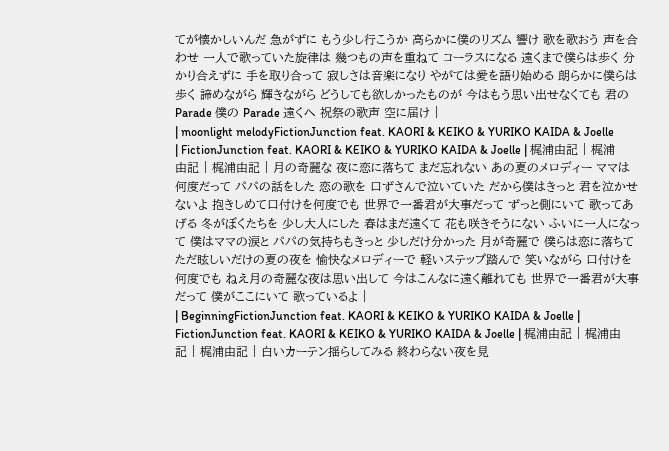てが懐かしいんだ 急がずに もう少し行こうか 高らかに僕のリズム 響け 歌を歌おう 声を合わせ 一人で歌っていた旋律は 幾つもの声を重ねて コーラスになる 遠くまで僕らは歩く 分かり合えずに 手を取り合って 寂しさは音楽になり やがては愛を語り始める 朗らかに僕らは歩く 諦めながら 輝きながら どうしても欲しかったものが 今はもう思い出せなくても 君の Parade 僕の Parade 遠くへ 祝祭の歌声 空に届け |
| moonlight melodyFictionJunction feat. KAORI & KEIKO & YURIKO KAIDA & Joelle | FictionJunction feat. KAORI & KEIKO & YURIKO KAIDA & Joelle | 梶浦由記 | 梶浦由記 | 梶浦由記 | 月の奇麗な 夜に恋に落ちて まだ忘れない あの夏のメロディー ママは何度だって パパの話をした 恋の歌を 口ずさんで泣いていた だから僕はきっと 君を泣かせないよ 抱きしめて口付けを何度でも 世界で一番君が大事だって ずっと側にいて 歌ってあげる 冬がぼくたちを 少し大人にした 春はまだ遠くて 花も咲きそうにない ふいに一人になって 僕はママの涙と パパの気持ちもきっと 少しだけ分かった 月が奇麗で 僕らは恋に落ちて ただ眩しいだけの夏の夜を 愉快なメロディーで 軽いステップ踏んで 笑いながら 口付けを何度でも ねえ月の奇麗な夜は思い出して 今はこんなに遠く離れても 世界で一番君が大事だって 僕がここにいて 歌っているよ |
| BeginningFictionJunction feat. KAORI & KEIKO & YURIKO KAIDA & Joelle | FictionJunction feat. KAORI & KEIKO & YURIKO KAIDA & Joelle | 梶浦由記 | 梶浦由記 | 梶浦由記 | 白いカーテン揺らしてみる 終わらない夜を見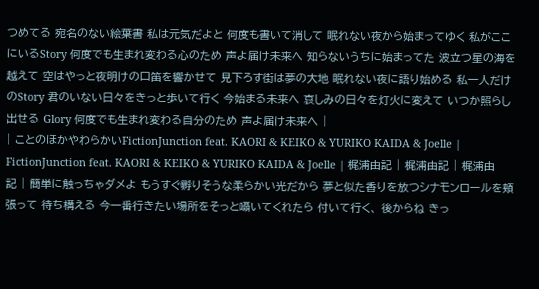つめてる 宛名のない絵葉書 私は元気だよと 何度も書いて消して 眠れない夜から始まってゆく 私がここにいるStory 何度でも生まれ変わる心のため 声よ届け未来へ 知らないうちに始まってた 波立つ星の海を越えて 空はやっと夜明けの口笛を響かせて 見下ろす街は夢の大地 眠れない夜に語り始める 私一人だけのStory 君のいない日々をきっと歩いて行く 今始まる未来へ 哀しみの日々を灯火に変えて いつか照らし出せる Glory 何度でも生まれ変わる自分のため 声よ届け未来へ |
| ことのほかやわらかいFictionJunction feat. KAORI & KEIKO & YURIKO KAIDA & Joelle | FictionJunction feat. KAORI & KEIKO & YURIKO KAIDA & Joelle | 梶浦由記 | 梶浦由記 | 梶浦由記 | 簡単に触っちゃダメよ もうすぐ孵りそうな柔らかい光だから 夢と似た香りを放つシナモンロールを頬張って 待ち構える 今一番行きたい場所をそっと囁いてくれたら 付いて行く、 後からね きっ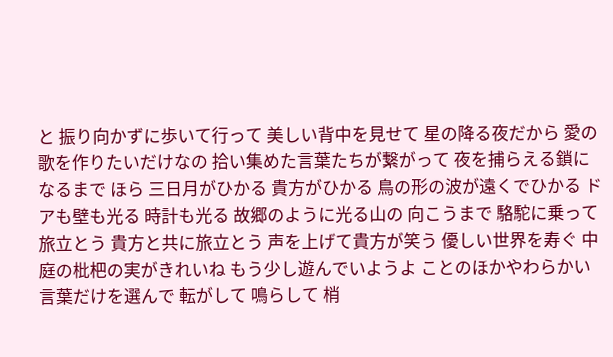と 振り向かずに歩いて行って 美しい背中を見せて 星の降る夜だから 愛の歌を作りたいだけなの 拾い集めた言葉たちが繋がって 夜を捕らえる鎖になるまで ほら 三日月がひかる 貴方がひかる 鳥の形の波が遠くでひかる ドアも壁も光る 時計も光る 故郷のように光る山の 向こうまで 駱駝に乗って旅立とう 貴方と共に旅立とう 声を上げて貴方が笑う 優しい世界を寿ぐ 中庭の枇杷の実がきれいね もう少し遊んでいようよ ことのほかやわらかい 言葉だけを選んで 転がして 鳴らして 梢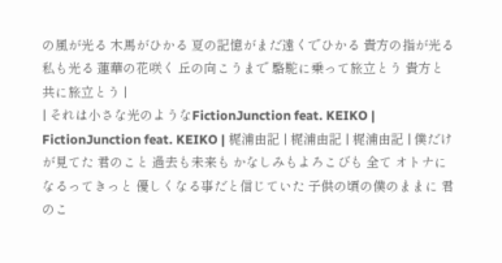の風が光る 木馬がひかる 夏の記憶がまだ遠くでひかる 貴方の指が光る 私も光る 蓮華の花咲く 丘の向こうまで 駱駝に乗って旅立とう 貴方と共に旅立とう |
| それは小さな光のようなFictionJunction feat. KEIKO | FictionJunction feat. KEIKO | 梶浦由記 | 梶浦由記 | 梶浦由記 | 僕だけが見てた 君のこと 過去も未来も かなしみもよろこびも 全て オトナになるってきっと 優しくなる事だと信じていた 子供の頃の僕のままに 君のこ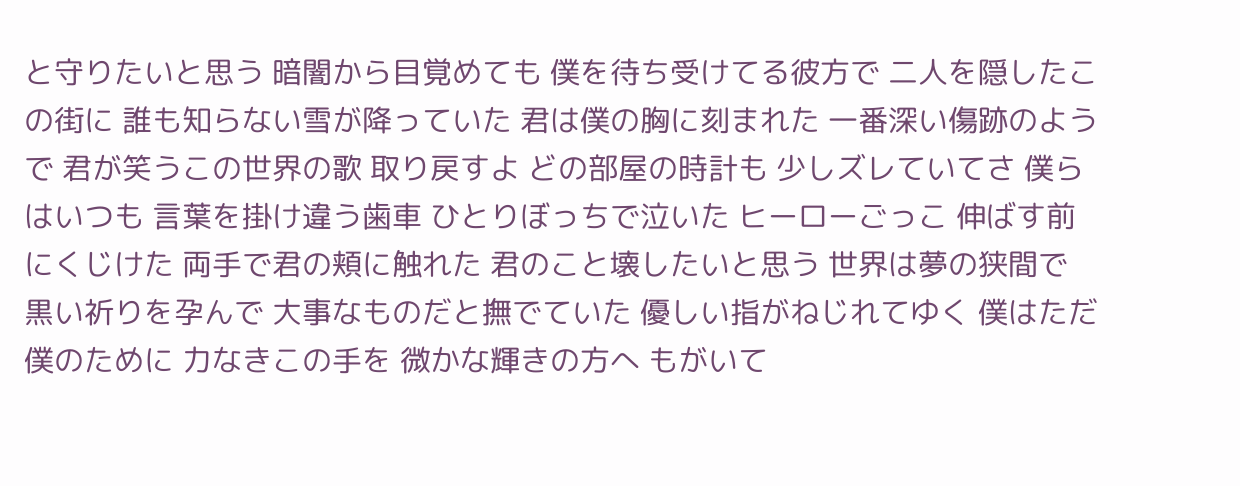と守りたいと思う 暗闇から目覚めても 僕を待ち受けてる彼方で 二人を隠したこの街に 誰も知らない雪が降っていた 君は僕の胸に刻まれた 一番深い傷跡のようで 君が笑うこの世界の歌 取り戻すよ どの部屋の時計も 少しズレていてさ 僕らはいつも 言葉を掛け違う歯車 ひとりぼっちで泣いた ヒーローごっこ 伸ばす前にくじけた 両手で君の頬に触れた 君のこと壊したいと思う 世界は夢の狭間で 黒い祈りを孕んで 大事なものだと撫でていた 優しい指がねじれてゆく 僕はただ僕のために 力なきこの手を 微かな輝きの方へ もがいて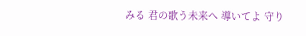みる 君の歌う未来へ 導いてよ 守り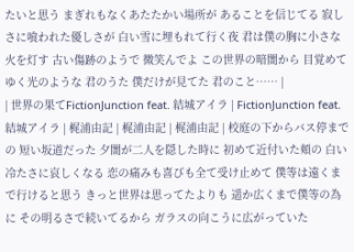たいと思う まぎれもなくあたたかい場所が あることを信じてる 寂しさに喰われた優しさが 白い雪に埋もれて行く夜 君は僕の胸に小さな火を灯す 古い傷跡のようで 微笑んでよ この世界の暗闇から 目覚めてゆく光のような 君のうた 僕だけが見てた 君のこと…… |
| 世界の果てFictionJunction feat. 結城アイラ | FictionJunction feat. 結城アイラ | 梶浦由記 | 梶浦由記 | 梶浦由記 | 校庭の下からバス停までの 短い坂道だった 夕闇が二人を隠した時に 初めて近付いた頬の 白い冷たさに哀しくなる 恋の痛みも喜びも全て受け止めて 僕等は遠くまで行けると思う きっと世界は思ってたよりも 遥か広くまで僕等の為に その明るさで続いてるから ガラスの向こうに広がっていた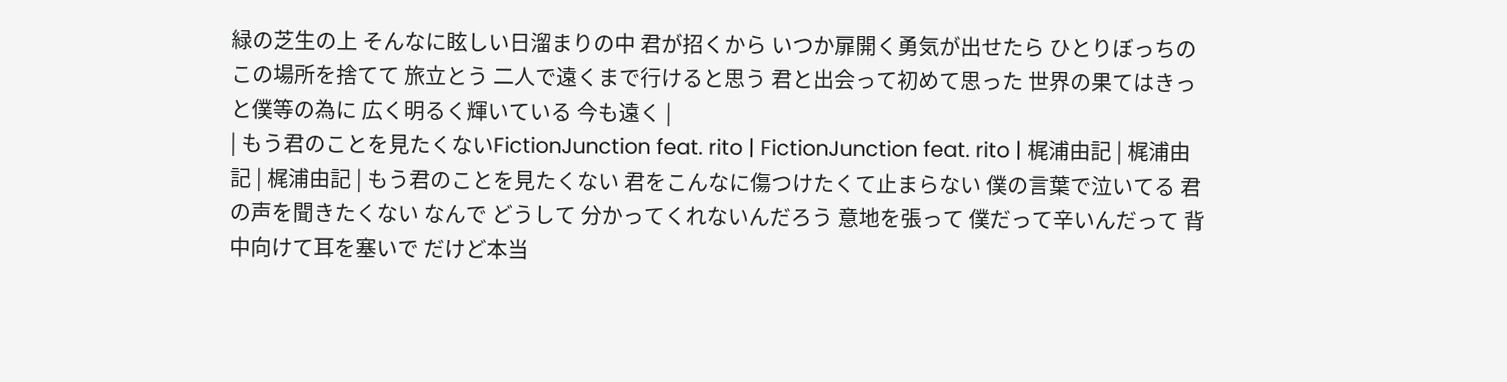緑の芝生の上 そんなに眩しい日溜まりの中 君が招くから いつか扉開く勇気が出せたら ひとりぼっちのこの場所を捨てて 旅立とう 二人で遠くまで行けると思う 君と出会って初めて思った 世界の果てはきっと僕等の為に 広く明るく輝いている 今も遠く |
| もう君のことを見たくないFictionJunction feat. rito | FictionJunction feat. rito | 梶浦由記 | 梶浦由記 | 梶浦由記 | もう君のことを見たくない 君をこんなに傷つけたくて止まらない 僕の言葉で泣いてる 君の声を聞きたくない なんで どうして 分かってくれないんだろう 意地を張って 僕だって辛いんだって 背中向けて耳を塞いで だけど本当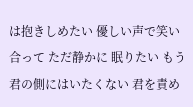は抱きしめたい 優しい声で笑い合って ただ静かに 眠りたい もう君の側にはいたくない 君を責め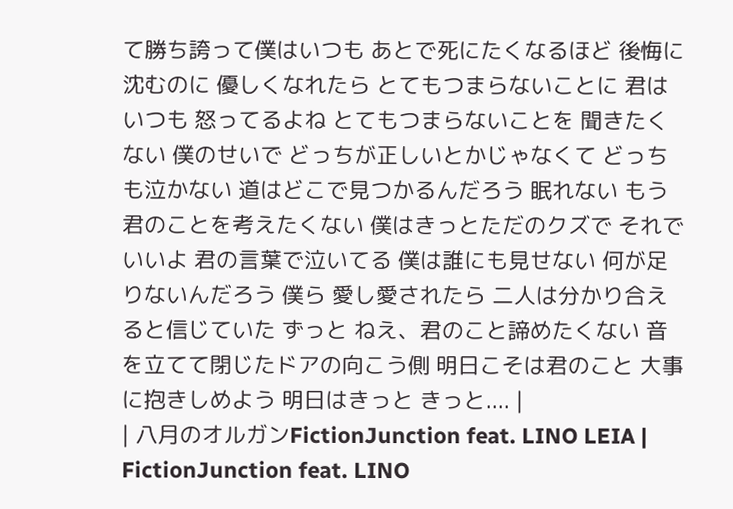て勝ち誇って僕はいつも あとで死にたくなるほど 後悔に沈むのに 優しくなれたら とてもつまらないことに 君はいつも 怒ってるよね とてもつまらないことを 聞きたくない 僕のせいで どっちが正しいとかじゃなくて どっちも泣かない 道はどこで見つかるんだろう 眠れない もう君のことを考えたくない 僕はきっとただのクズで それでいいよ 君の言葉で泣いてる 僕は誰にも見せない 何が足りないんだろう 僕ら 愛し愛されたら 二人は分かり合えると信じていた ずっと ねえ、君のこと諦めたくない 音を立てて閉じたドアの向こう側 明日こそは君のこと 大事に抱きしめよう 明日はきっと きっと.... |
| 八月のオルガンFictionJunction feat. LINO LEIA | FictionJunction feat. LINO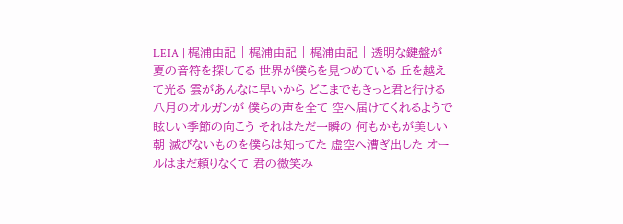LEIA | 梶浦由記 | 梶浦由記 | 梶浦由記 | 透明な鍵盤が 夏の音符を探してる 世界が僕らを見つめている 丘を越えて光る 雲があんなに早いから どこまでもきっと君と行ける 八月のオルガンが 僕らの声を全て 空へ届けてくれるようで 眩しい季節の向こう それはただ一瞬の 何もかもが美しい朝 滅びないものを僕らは知ってた 虚空へ漕ぎ出した オールはまだ頼りなくて 君の微笑み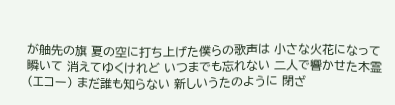が舳先の旗 夏の空に打ち上げた僕らの歌声は 小さな火花になって瞬いて 消えてゆくけれど いつまでも忘れない 二人で響かせた木霊(エコー) まだ誰も知らない 新しいうたのように 閉ざ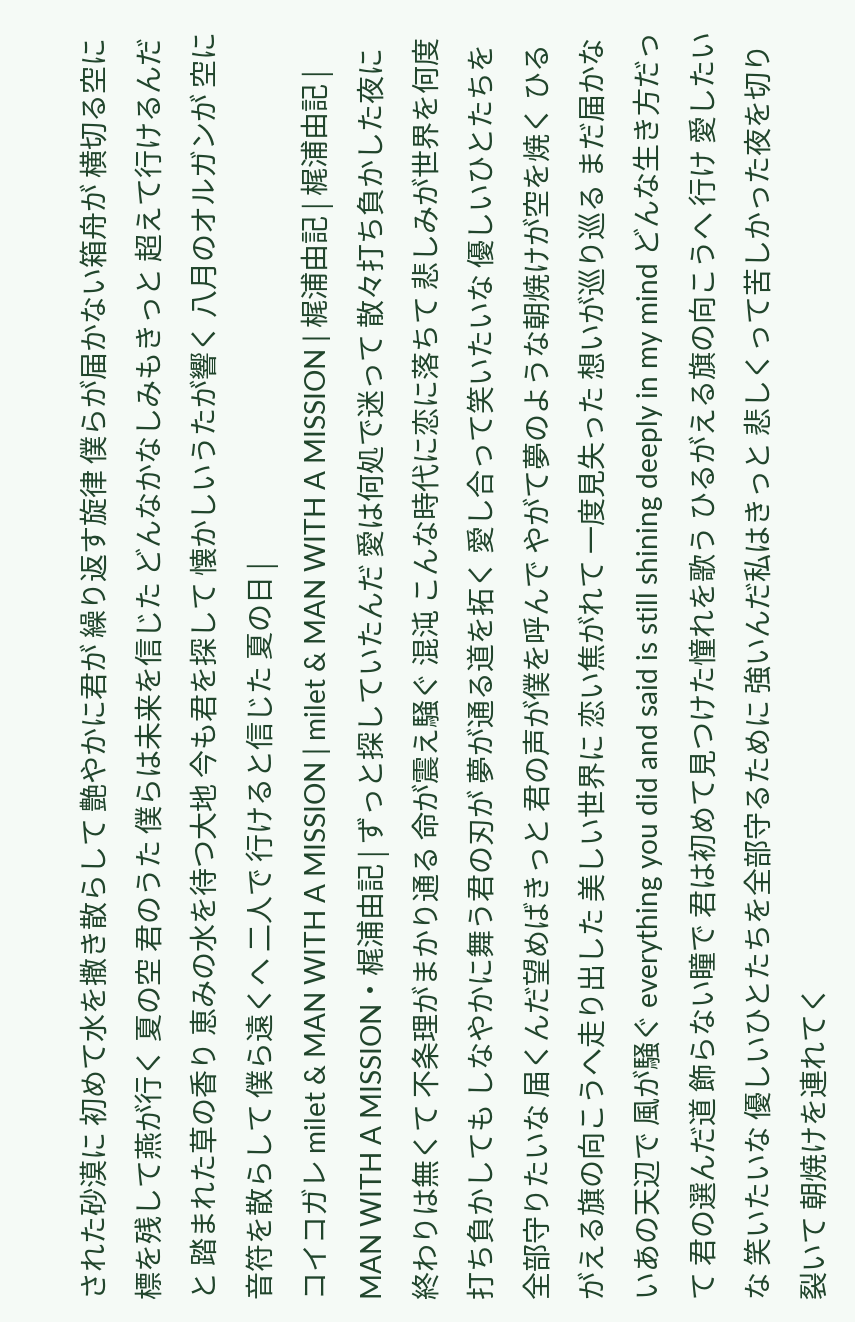された砂漠に 初めて水を撒き散らして 艶やかに君が 繰り返す旋律 僕らが届かない箱舟が 横切る空に 標を残して燕が行く 夏の空 君のうた 僕らは未来を信じた どんなかなしみもきっと 超えて行けるんだと 踏まれた草の香り 恵みの水を待つ大地 今も君を探して 懐かしいうたが響く 八月のオルガンが 空に音符を散らして 僕ら遠くへ 二人で 行けると信じた 夏の日 |
コイコガレ milet & MAN WITH A MISSION | milet & MAN WITH A MISSION | 梶浦由記 | 梶浦由記 | MAN WITH A MISSION・梶浦由記 | ずっと探していたんだ 愛は何処で迷って 散々打ち負かした夜に終わりは無くて 不条理がまかり通る 命が震え騒ぐ 混沌 こんな時代に恋に落ちて 悲しみが世界を何度打ち負かしても しなやかに舞う君の刃が 夢が通る道を拓く 愛し合って笑いたいな 優しいひとたちを全部守りたいな 届くんだ望めばきっと 君の声が僕を呼んで やがて夢のような朝焼けが空を焼く ひるがえる旗の向こうへ走り出した 美しい世界に 恋い焦がれて 一度見失った 想いが巡り巡る まだ届かないあの天辺で 風が騒ぐ everything you did and said is still shining deeply in my mind どんな生き方だって 君の選んだ道 飾らない瞳で 君は初めて見つけた憧れを歌う ひるがえる旗の向こうへ 行け 愛したいな 笑いたいな 優しいひとたちを全部守るために 強いんだ私はきっと 悲しくって苦しかった夜を切り裂いて 朝焼けを連れてく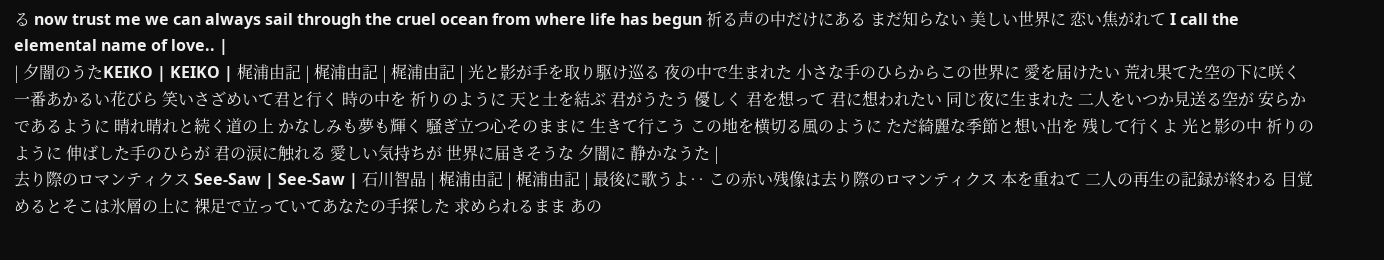る now trust me we can always sail through the cruel ocean from where life has begun 祈る声の中だけにある まだ知らない 美しい世界に 恋い焦がれて I call the elemental name of love.. |
| 夕闇のうたKEIKO | KEIKO | 梶浦由記 | 梶浦由記 | 梶浦由記 | 光と影が手を取り駆け巡る 夜の中で生まれた 小さな手のひらからこの世界に 愛を届けたい 荒れ果てた空の下に咲く 一番あかるい花びら 笑いさざめいて君と行く 時の中を 祈りのように 天と土を結ぶ 君がうたう 優しく 君を想って 君に想われたい 同じ夜に生まれた 二人をいつか見送る空が 安らかであるように 晴れ晴れと続く道の上 かなしみも夢も輝く 騒ぎ立つ心そのままに 生きて行こう この地を横切る風のように ただ綺麗な季節と想い出を 残して行くよ 光と影の中 祈りのように 伸ばした手のひらが 君の涙に触れる 愛しい気持ちが 世界に届きそうな 夕闇に 静かなうた |
去り際のロマンティクス See-Saw | See-Saw | 石川智晶 | 梶浦由記 | 梶浦由記 | 最後に歌うよ‥ この赤い残像は去り際のロマンティクス 本を重ねて 二人の再生の記録が終わる 目覚めるとそこは氷層の上に 裸足で立っていてあなたの手探した 求められるまま あの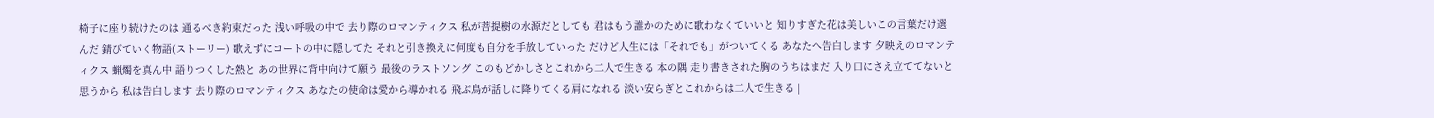椅子に座り続けたのは 通るべき約束だった 浅い呼吸の中で 去り際のロマンティクス 私が菩提樹の水源だとしても 君はもう誰かのために歌わなくていいと 知りすぎた花は美しいこの言葉だけ選んだ 錆びていく物語(ストーリー) 歌えずにコートの中に隠してた それと引き換えに何度も自分を手放していった だけど人生には「それでも」がついてくる あなたへ告白します 夕映えのロマンティクス 蝋燭を真ん中 語りつくした熱と あの世界に背中向けて願う 最後のラストソング このもどかしさとこれから二人で生きる 本の隅 走り書きされた胸のうちはまだ 入り口にさえ立ててないと思うから 私は告白します 去り際のロマンティクス あなたの使命は愛から導かれる 飛ぶ鳥が話しに降りてくる肩になれる 淡い安らぎとこれからは二人で生きる |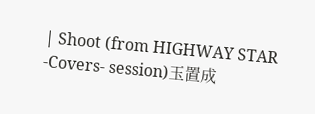| Shoot (from HIGHWAY STAR -Covers- session)玉置成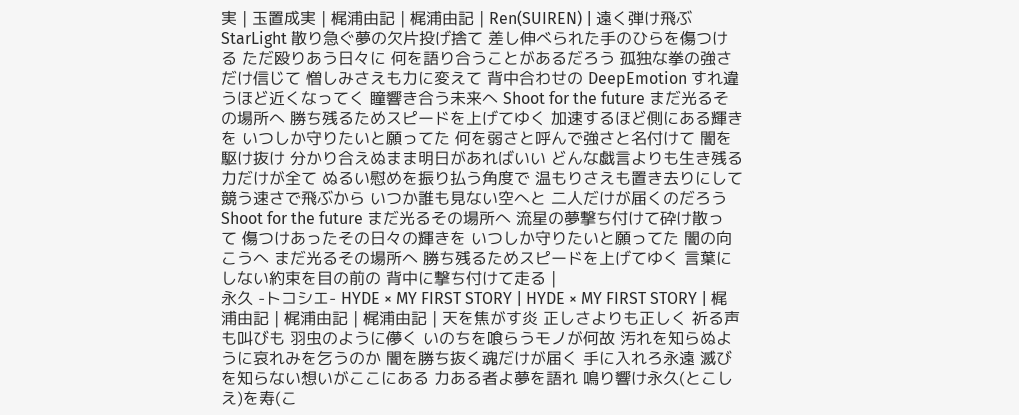実 | 玉置成実 | 梶浦由記 | 梶浦由記 | Ren(SUIREN) | 遠く弾け飛ぶ StarLight 散り急ぐ夢の欠片投げ捨て 差し伸べられた手のひらを傷つける ただ殴りあう日々に 何を語り合うことがあるだろう 孤独な拳の強さだけ信じて 憎しみさえも力に変えて 背中合わせの DeepEmotion すれ違うほど近くなってく 瞳響き合う未来へ Shoot for the future まだ光るその場所へ 勝ち残るためスピードを上げてゆく 加速するほど側にある輝きを いつしか守りたいと願ってた 何を弱さと呼んで強さと名付けて 闇を駆け抜け 分かり合えぬまま明日があればいい どんな戯言よりも生き残る力だけが全て ぬるい慰めを振り払う角度で 温もりさえも置き去りにして 競う速さで飛ぶから いつか誰も見ない空へと 二人だけが届くのだろう Shoot for the future まだ光るその場所へ 流星の夢撃ち付けて砕け散って 傷つけあったその日々の輝きを いつしか守りたいと願ってた 闇の向こうへ まだ光るその場所へ 勝ち残るためスピードを上げてゆく 言葉にしない約束を目の前の 背中に撃ち付けて走る |
永久 -トコシエ- HYDE × MY FIRST STORY | HYDE × MY FIRST STORY | 梶浦由記 | 梶浦由記 | 梶浦由記 | 天を焦がす炎 正しさよりも正しく 祈る声も叫びも 羽虫のように儚く いのちを喰らうモノが何故 汚れを知らぬように哀れみを乞うのか 闇を勝ち抜く魂だけが届く 手に入れろ永遠 滅びを知らない想いがここにある 力ある者よ夢を語れ 鳴り響け永久(とこしえ)を寿(こ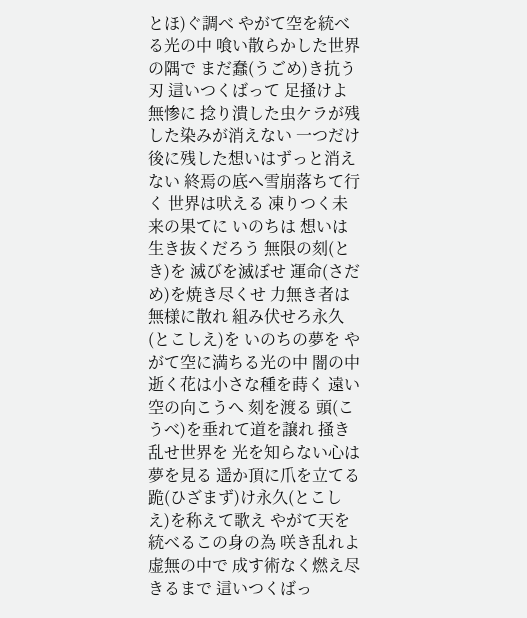とほ)ぐ調べ やがて空を統べる光の中 喰い散らかした世界の隅で まだ蠢(うごめ)き抗う刃 這いつくばって 足掻けよ無惨に 捻り潰した虫ケラが残した染みが消えない 一つだけ後に残した想いはずっと消えない 終焉の底へ雪崩落ちて行く 世界は吠える 凍りつく未来の果てに いのちは 想いは 生き抜くだろう 無限の刻(とき)を 滅びを滅ぼせ 運命(さだめ)を焼き尽くせ 力無き者は無様に散れ 組み伏せろ永久(とこしえ)を いのちの夢を やがて空に満ちる光の中 闇の中逝く花は小さな種を蒔く 遠い空の向こうへ 刻を渡る 頭(こうべ)を垂れて道を譲れ 掻き乱せ世界を 光を知らない心は夢を見る 遥か頂に爪を立てる 跪(ひざまず)け永久(とこしえ)を称えて歌え やがて天を統べるこの身の為 咲き乱れよ虚無の中で 成す術なく燃え尽きるまで 這いつくばっ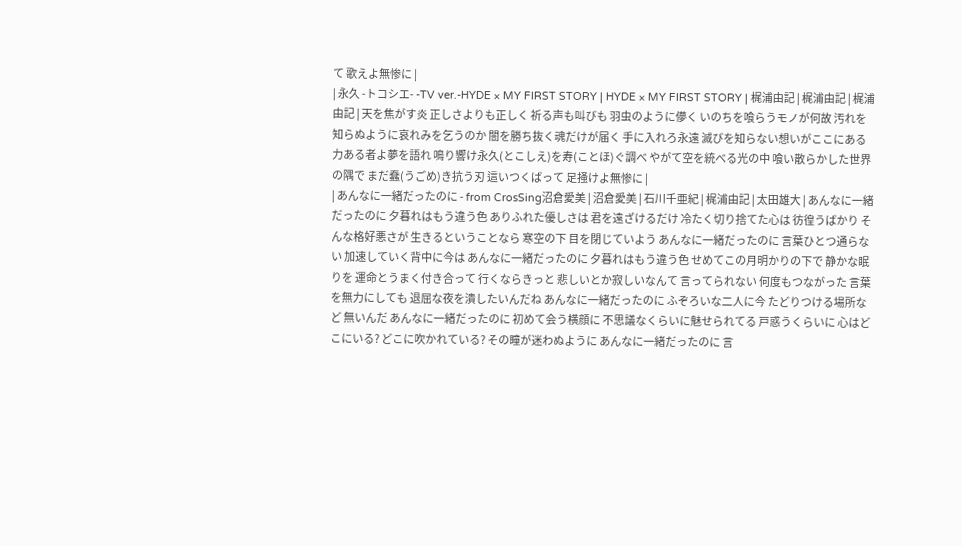て 歌えよ無惨に |
| 永久 -トコシエ- -TV ver.-HYDE × MY FIRST STORY | HYDE × MY FIRST STORY | 梶浦由記 | 梶浦由記 | 梶浦由記 | 天を焦がす炎 正しさよりも正しく 祈る声も叫びも 羽虫のように儚く いのちを喰らうモノが何故 汚れを知らぬように哀れみを乞うのか 闇を勝ち抜く魂だけが届く 手に入れろ永遠 滅びを知らない想いがここにある 力ある者よ夢を語れ 鳴り響け永久(とこしえ)を寿(ことほ)ぐ調べ やがて空を統べる光の中 喰い散らかした世界の隅で まだ蠢(うごめ)き抗う刃 這いつくばって 足掻けよ無惨に |
| あんなに一緒だったのに - from CrosSing沼倉愛美 | 沼倉愛美 | 石川千亜紀 | 梶浦由記 | 太田雄大 | あんなに一緒だったのに 夕暮れはもう違う色 ありふれた優しさは 君を遠ざけるだけ 冷たく切り捨てた心は 彷徨うばかり そんな格好悪さが 生きるということなら 寒空の下 目を閉じていよう あんなに一緒だったのに 言葉ひとつ通らない 加速していく背中に今は あんなに一緒だったのに 夕暮れはもう違う色 せめてこの月明かりの下で 静かな眠りを 運命とうまく付き合って 行くならきっと 悲しいとか寂しいなんて 言ってられない 何度もつながった 言葉を無力にしても 退屈な夜を潰したいんだね あんなに一緒だったのに ふぞろいな二人に今 たどりつける場所など 無いんだ あんなに一緒だったのに 初めて会う横顔に 不思議なくらいに魅せられてる 戸惑うくらいに 心はどこにいる? どこに吹かれている? その瞳が迷わぬように あんなに一緒だったのに 言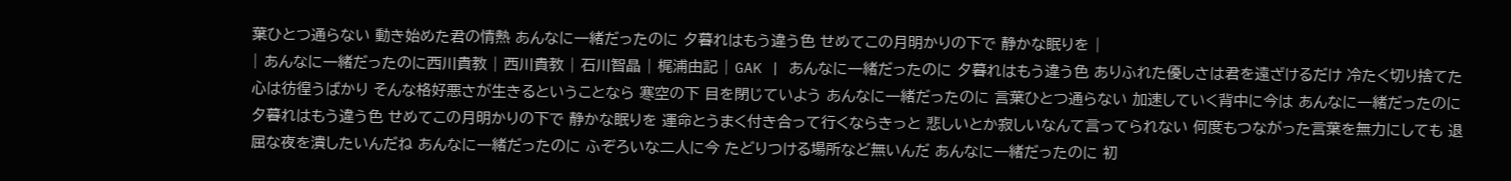葉ひとつ通らない 動き始めた君の情熱 あんなに一緒だったのに 夕暮れはもう違う色 せめてこの月明かりの下で 静かな眠りを |
| あんなに一緒だったのに西川貴教 | 西川貴教 | 石川智晶 | 梶浦由記 | GAK | あんなに一緒だったのに 夕暮れはもう違う色 ありふれた優しさは君を遠ざけるだけ 冷たく切り捨てた心は彷徨うばかり そんな格好悪さが生きるということなら 寒空の下 目を閉じていよう あんなに一緒だったのに 言葉ひとつ通らない 加速していく背中に今は あんなに一緒だったのに 夕暮れはもう違う色 せめてこの月明かりの下で 静かな眠りを 運命とうまく付き合って行くならきっと 悲しいとか寂しいなんて言ってられない 何度もつながった言葉を無力にしても 退屈な夜を潰したいんだね あんなに一緒だったのに ふぞろいな二人に今 たどりつける場所など無いんだ あんなに一緒だったのに 初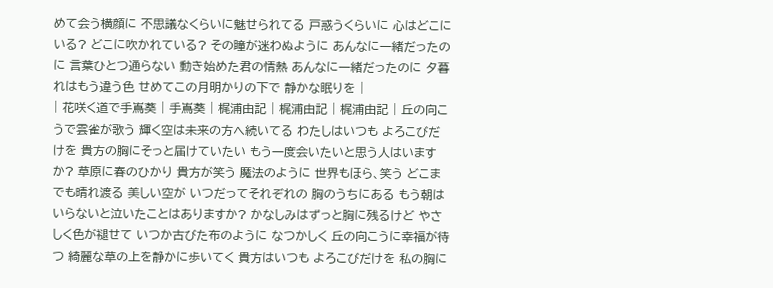めて会う横顔に 不思議なくらいに魅せられてる 戸惑うくらいに 心はどこにいる? どこに吹かれている? その瞳が迷わぬように あんなに一緒だったのに 言葉ひとつ通らない 動き始めた君の情熱 あんなに一緒だったのに 夕暮れはもう違う色 せめてこの月明かりの下で 静かな眠りを |
| 花咲く道で手嶌葵 | 手嶌葵 | 梶浦由記 | 梶浦由記 | 梶浦由記 | 丘の向こうで雲雀が歌う 輝く空は未来の方へ続いてる わたしはいつも よろこびだけを 貴方の胸にそっと届けていたい もう一度会いたいと思う人はいますか? 草原に春のひかり 貴方が笑う 魔法のように 世界もほら、笑う どこまでも晴れ渡る 美しい空が いつだってそれぞれの 胸のうちにある もう朝はいらないと泣いたことはありますか? かなしみはずっと胸に残るけど やさしく色が褪せて いつか古びた布のように なつかしく 丘の向こうに幸福が待つ 綺麗な草の上を静かに歩いてく 貴方はいつも よろこびだけを 私の胸に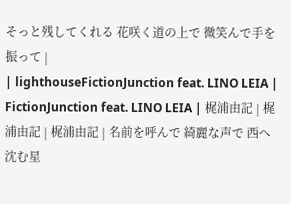そっと残してくれる 花咲く道の上で 微笑んで手を振って |
| lighthouseFictionJunction feat. LINO LEIA | FictionJunction feat. LINO LEIA | 梶浦由記 | 梶浦由記 | 梶浦由記 | 名前を呼んで 綺麗な声で 西へ沈む星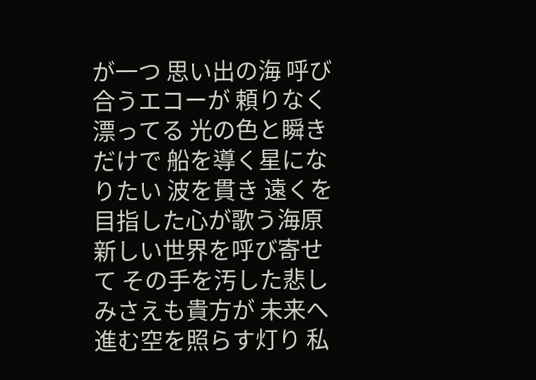が一つ 思い出の海 呼び合うエコーが 頼りなく 漂ってる 光の色と瞬きだけで 船を導く星になりたい 波を貫き 遠くを目指した心が歌う海原 新しい世界を呼び寄せて その手を汚した悲しみさえも貴方が 未来へ進む空を照らす灯り 私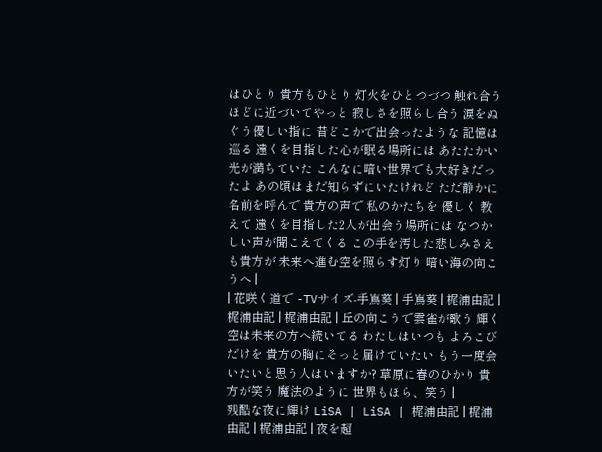はひとり 貴方もひとり 灯火をひとつづつ 触れ合うほどに近づいてやっと 寂しさを照らし合う 涙をぬぐう優しい指に 昔どこかで出会ったような 記憶は巡る 遠くを目指した心が眠る場所には あたたかい光が満ちていた こんなに暗い世界でも大好きだったよ あの頃はまだ知らずにいたけれど ただ静かに 名前を呼んで 貴方の声で 私のかたちを 優しく 教えて 遠くを目指した2人が出会う場所には なつかしい声が聞こえてくる この手を汚した悲しみさえも貴方が 未来へ進む空を照らす灯り 暗い海の向こうへ |
| 花咲く道で -TVサイズ-手嶌葵 | 手嶌葵 | 梶浦由記 | 梶浦由記 | 梶浦由記 | 丘の向こうで雲雀が歌う 輝く空は未来の方へ続いてる わたしはいつも よろこびだけを 貴方の胸にそっと届けていたい もう一度会いたいと思う人はいますか? 草原に春のひかり 貴方が笑う 魔法のように 世界もほら、笑う |
残酷な夜に輝け LiSA | LiSA | 梶浦由記 | 梶浦由記 | 梶浦由記 | 夜を超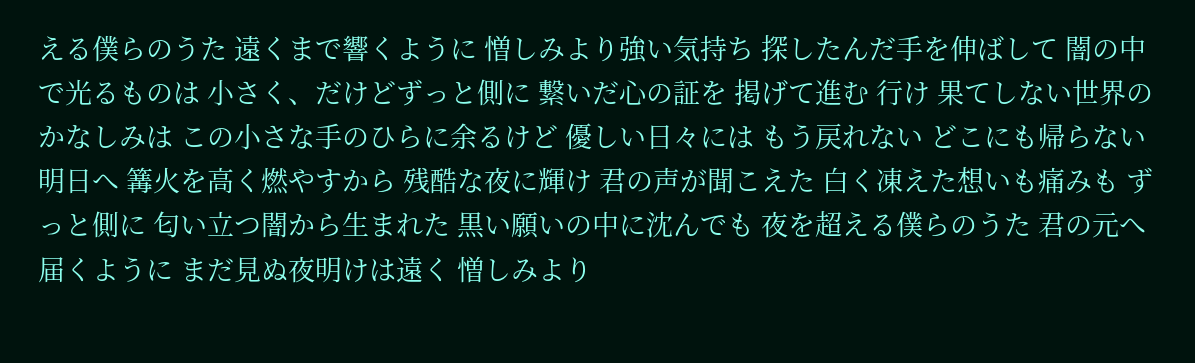える僕らのうた 遠くまで響くように 憎しみより強い気持ち 探したんだ手を伸ばして 闇の中で光るものは 小さく、だけどずっと側に 繋いだ心の証を 掲げて進む 行け 果てしない世界のかなしみは この小さな手のひらに余るけど 優しい日々には もう戻れない どこにも帰らない 明日へ 篝火を高く燃やすから 残酷な夜に輝け 君の声が聞こえた 白く凍えた想いも痛みも ずっと側に 匂い立つ闇から生まれた 黒い願いの中に沈んでも 夜を超える僕らのうた 君の元へ届くように まだ見ぬ夜明けは遠く 憎しみより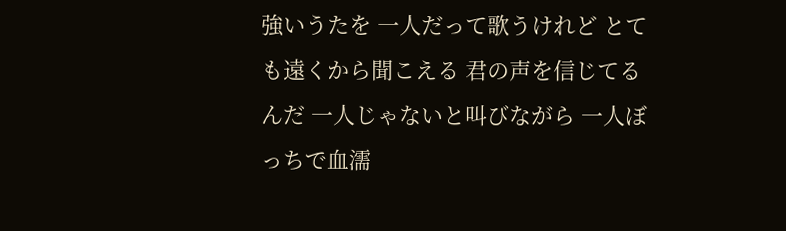強いうたを 一人だって歌うけれど とても遠くから聞こえる 君の声を信じてるんだ 一人じゃないと叫びながら 一人ぼっちで血濡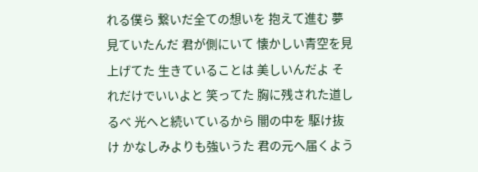れる僕ら 繋いだ全ての想いを 抱えて進む 夢見ていたんだ 君が側にいて 懐かしい青空を見上げてた 生きていることは 美しいんだよ それだけでいいよと 笑ってた 胸に残された道しるべ 光へと続いているから 闇の中を 駆け抜け かなしみよりも強いうた 君の元へ届くよう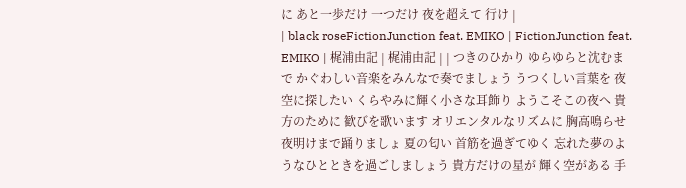に あと一歩だけ 一つだけ 夜を超えて 行け |
| black roseFictionJunction feat. EMIKO | FictionJunction feat. EMIKO | 梶浦由記 | 梶浦由記 | | つきのひかり ゆらゆらと沈むまで かぐわしい音楽をみんなで奏でましょう うつくしい言葉を 夜空に探したい くらやみに輝く小さな耳飾り ようこそこの夜へ 貴方のために 歓びを歌います オリエンタルなリズムに 胸高鳴らせ 夜明けまで踊りましょ 夏の匂い 首筋を過ぎてゆく 忘れた夢のようなひとときを過ごしましょう 貴方だけの星が 輝く空がある 手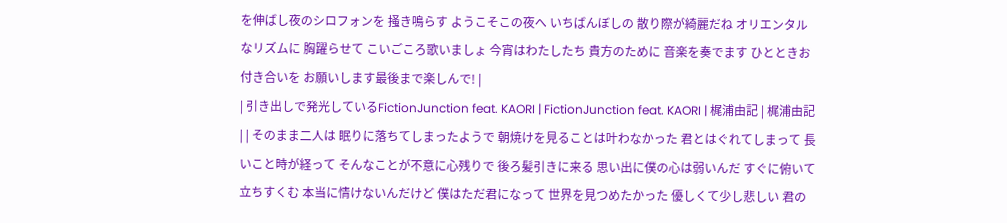を伸ばし夜のシロフォンを 掻き鳴らす ようこそこの夜へ いちばんぼしの 散り際が綺麗だね オリエンタルなリズムに 胸躍らせて こいごころ歌いましょ 今宵はわたしたち 貴方のために 音楽を奏でます ひとときお付き合いを お願いします最後まで楽しんで! |
| 引き出しで発光しているFictionJunction feat. KAORI | FictionJunction feat. KAORI | 梶浦由記 | 梶浦由記 | | そのまま二人は 眠りに落ちてしまったようで 朝焼けを見ることは叶わなかった 君とはぐれてしまって 長いこと時が経って そんなことが不意に心残りで 後ろ髪引きに来る 思い出に僕の心は弱いんだ すぐに俯いて立ちすくむ 本当に情けないんだけど 僕はただ君になって 世界を見つめたかった 優しくて少し悲しい 君の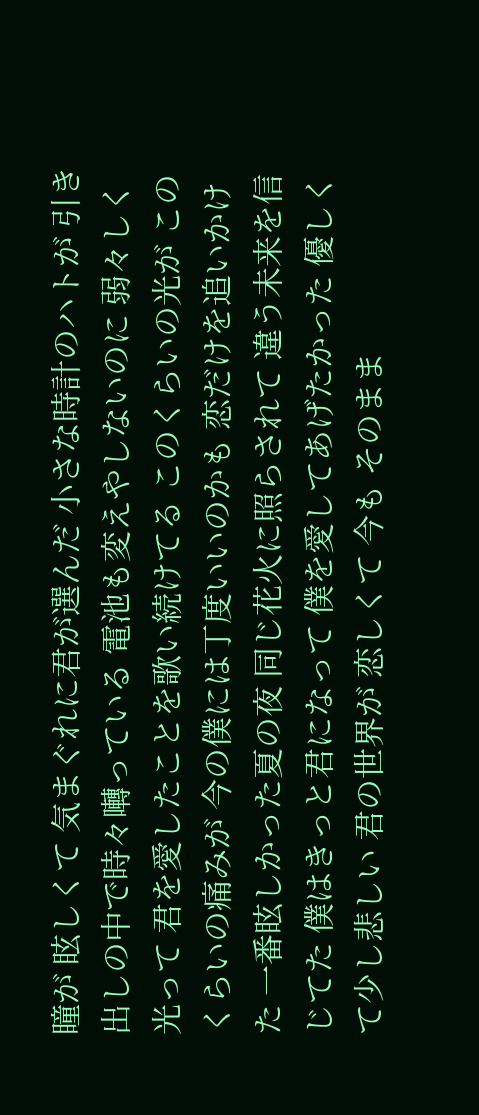瞳が 眩しくて 気まぐれに君が選んだ 小さな時計のハトが 引き出しの中で時々囀っている 電池も変えやしないのに 弱々しく光って 君を愛したことを歌い続けてる このくらいの光が このくらいの痛みが 今の僕には丁度いいのかも 恋だけを追いかけた 一番眩しかった夏の夜 同じ花火に照らされて 違う未来を信じてた 僕はきっと君になって 僕を愛してあげたかった 優しくて少し悲しい 君の世界が 恋しくて 今も そのまま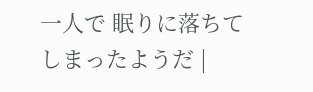一人で 眠りに落ちてしまったようだ |